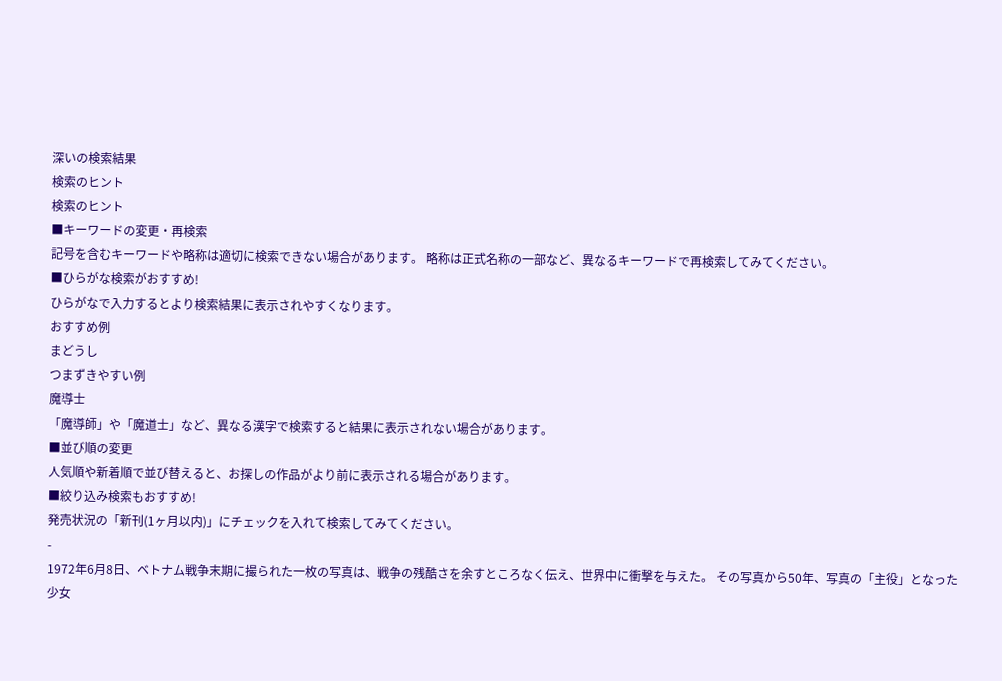深いの検索結果
検索のヒント
検索のヒント
■キーワードの変更・再検索
記号を含むキーワードや略称は適切に検索できない場合があります。 略称は正式名称の一部など、異なるキーワードで再検索してみてください。
■ひらがな検索がおすすめ!
ひらがなで入力するとより検索結果に表示されやすくなります。
おすすめ例
まどうし
つまずきやすい例
魔導士
「魔導師」や「魔道士」など、異なる漢字で検索すると結果に表示されない場合があります。
■並び順の変更
人気順や新着順で並び替えると、お探しの作品がより前に表示される場合があります。
■絞り込み検索もおすすめ!
発売状況の「新刊(1ヶ月以内)」にチェックを入れて検索してみてください。
-
1972年6月8日、ベトナム戦争末期に撮られた一枚の写真は、戦争の残酷さを余すところなく伝え、世界中に衝撃を与えた。 その写真から50年、写真の「主役」となった少女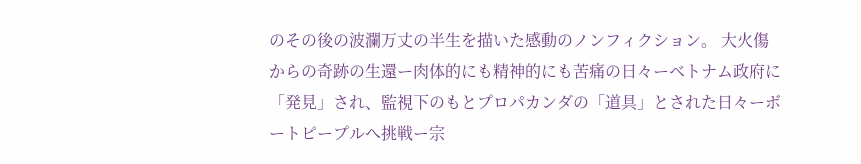のその後の波瀾万丈の半生を描いた感動のノンフィクション。 大火傷からの奇跡の生還ー肉体的にも精神的にも苦痛の日々ーベトナム政府に「発見」され、監視下のもとプロパカンダの「道具」とされた日々ーボートピープルへ挑戦ー宗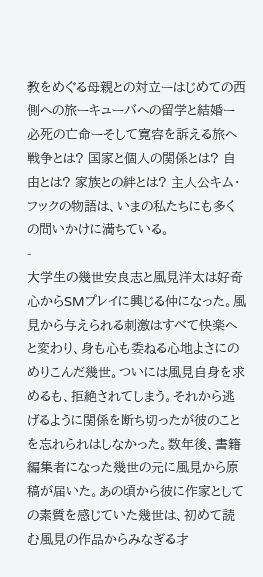教をめぐる母親との対立ーはじめての西側への旅ーキューバへの留学と結婚ー必死の亡命ーそして寛容を訴える旅へ 戦争とは? 国家と個人の関係とは? 自由とは? 家族との絆とは? 主人公キム・フックの物語は、いまの私たちにも多くの問いかけに満ちている。
-
大学生の幾世安良志と風見洋太は好奇心からSMプレイに興じる仲になった。風見から与えられる刺激はすべて快楽へと変わり、身も心も委ねる心地よさにのめりこんだ幾世。ついには風見自身を求めるも、拒絶されてしまう。それから逃げるように関係を断ち切ったが彼のことを忘れられはしなかった。数年後、書籍編集者になった幾世の元に風見から原稿が届いた。あの頃から彼に作家としての素質を感じていた幾世は、初めて読む風見の作品からみなぎる才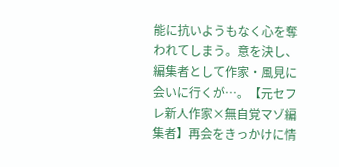能に抗いようもなく心を奪われてしまう。意を決し、編集者として作家・風見に会いに行くが…。【元セフレ新人作家×無自覚マゾ編集者】再会をきっかけに情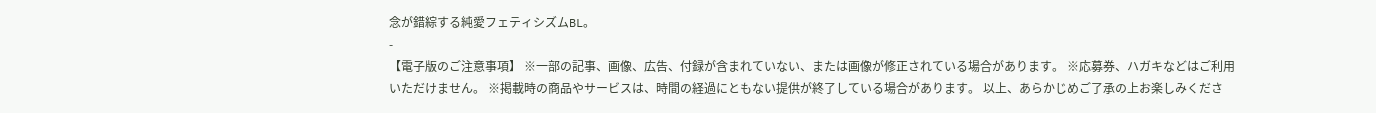念が錯綜する純愛フェティシズムBL。
-
【電子版のご注意事項】 ※一部の記事、画像、広告、付録が含まれていない、または画像が修正されている場合があります。 ※応募券、ハガキなどはご利用いただけません。 ※掲載時の商品やサービスは、時間の経過にともない提供が終了している場合があります。 以上、あらかじめご了承の上お楽しみくださ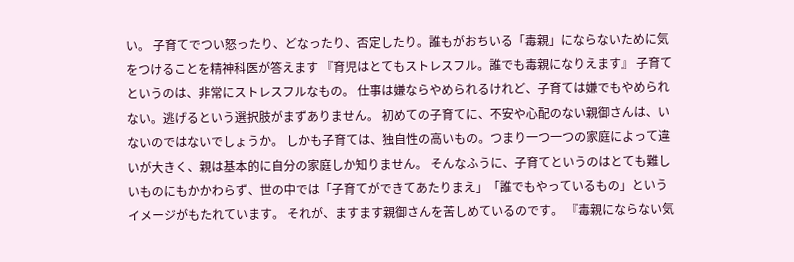い。 子育てでつい怒ったり、どなったり、否定したり。誰もがおちいる「毒親」にならないために気をつけることを精神科医が答えます 『育児はとてもストレスフル。誰でも毒親になりえます』 子育てというのは、非常にストレスフルなもの。 仕事は嫌ならやめられるけれど、子育ては嫌でもやめられない。逃げるという選択肢がまずありません。 初めての子育てに、不安や心配のない親御さんは、いないのではないでしょうか。 しかも子育ては、独自性の高いもの。つまり一つ一つの家庭によって違いが大きく、親は基本的に自分の家庭しか知りません。 そんなふうに、子育てというのはとても難しいものにもかかわらず、世の中では「子育てができてあたりまえ」「誰でもやっているもの」というイメージがもたれています。 それが、ますます親御さんを苦しめているのです。 『毒親にならない気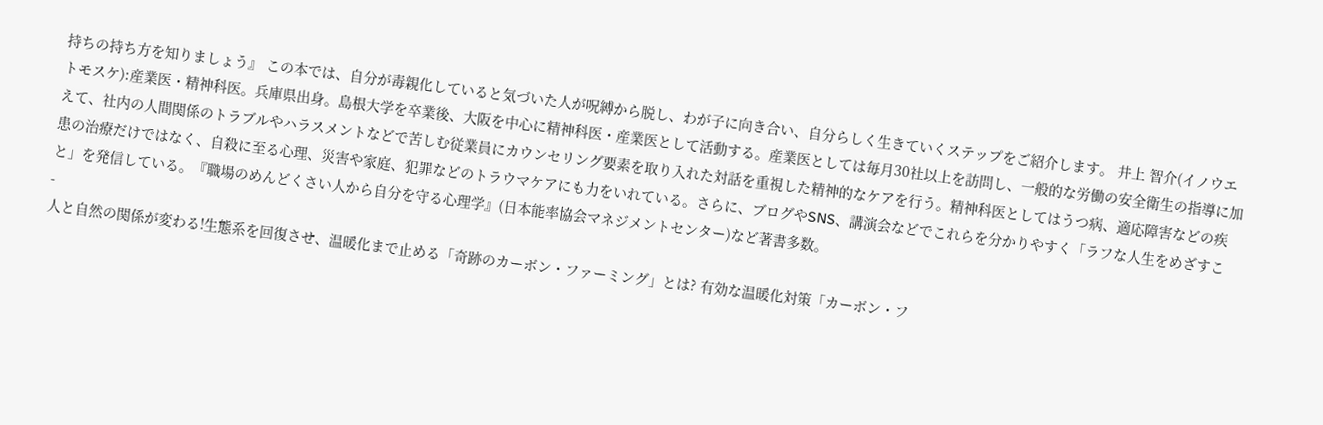持ちの持ち方を知りましょう』 この本では、自分が毒親化していると気づいた人が呪縛から脱し、わが子に向き合い、自分らしく生きていくステップをご紹介します。 井上 智介(イノウエトモスケ):産業医・精神科医。兵庫県出身。島根大学を卒業後、大阪を中心に精神科医・産業医として活動する。産業医としては毎月30社以上を訪問し、一般的な労働の安全衛生の指導に加えて、社内の人間関係のトラブルやハラスメントなどで苦しむ従業員にカウンセリング要素を取り入れた対話を重視した精神的なケアを行う。精神科医としてはうつ病、適応障害などの疾患の治療だけではなく、自殺に至る心理、災害や家庭、犯罪などのトラウマケアにも力をいれている。さらに、ブログやSNS、講演会などでこれらを分かりやすく「ラフな人生をめざすこと」を発信している。『職場のめんどくさい人から自分を守る心理学』(日本能率協会マネジメントセンター)など著書多数。
-
人と自然の関係が変わる!生態系を回復させ、温暖化まで止める「奇跡のカーボン・ファーミング」とは? 有効な温暖化対策「カーボン・フ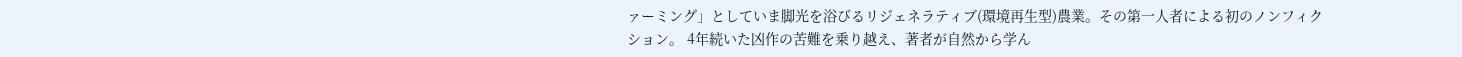ァーミング」としていま脚光を浴びるリジェネラティブ(環境再生型)農業。その第一人者による初のノンフィクション。 4年続いた凶作の苦難を乗り越え、著者が自然から学ん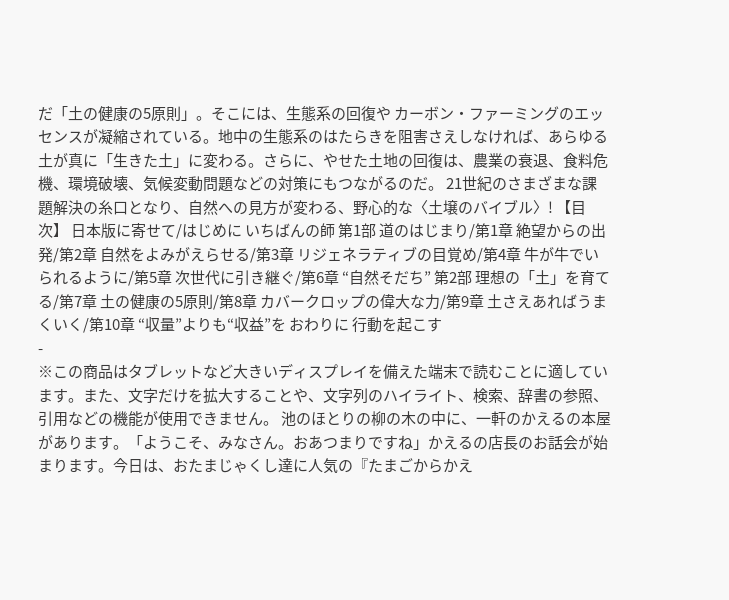だ「土の健康の5原則」。そこには、生態系の回復や カーボン・ファーミングのエッセンスが凝縮されている。地中の生態系のはたらきを阻害さえしなければ、あらゆる土が真に「生きた土」に変わる。さらに、やせた土地の回復は、農業の衰退、食料危機、環境破壊、気候変動問題などの対策にもつながるのだ。 21世紀のさまざまな課題解決の糸口となり、自然への見方が変わる、野心的な〈土壌のバイブル〉! 【目次】 日本版に寄せて/はじめに いちばんの師 第1部 道のはじまり/第1章 絶望からの出発/第2章 自然をよみがえらせる/第3章 リジェネラティブの目覚め/第4章 牛が牛でいられるように/第5章 次世代に引き継ぐ/第6章 “自然そだち” 第2部 理想の「土」を育てる/第7章 土の健康の5原則/第8章 カバークロップの偉大な力/第9章 土さえあればうまくいく/第10章 “収量”よりも“収益”を おわりに 行動を起こす
-
※この商品はタブレットなど大きいディスプレイを備えた端末で読むことに適しています。また、文字だけを拡大することや、文字列のハイライト、検索、辞書の参照、引用などの機能が使用できません。 池のほとりの柳の木の中に、一軒のかえるの本屋があります。「ようこそ、みなさん。おあつまりですね」かえるの店長のお話会が始まります。今日は、おたまじゃくし達に人気の『たまごからかえ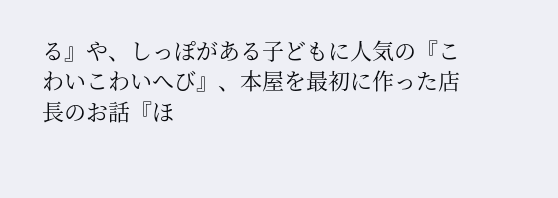る』や、しっぽがある子どもに人気の『こわいこわいへび』、本屋を最初に作った店長のお話『ほ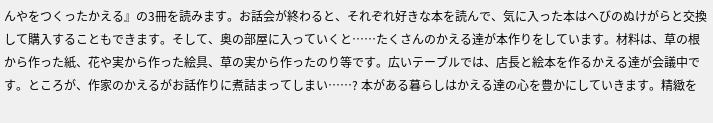んやをつくったかえる』の3冊を読みます。お話会が終わると、それぞれ好きな本を読んで、気に入った本はへびのぬけがらと交換して購入することもできます。そして、奥の部屋に入っていくと……たくさんのかえる達が本作りをしています。材料は、草の根から作った紙、花や実から作った絵具、草の実から作ったのり等です。広いテーブルでは、店長と絵本を作るかえる達が会議中です。ところが、作家のかえるがお話作りに煮詰まってしまい……? 本がある暮らしはかえる達の心を豊かにしていきます。精緻を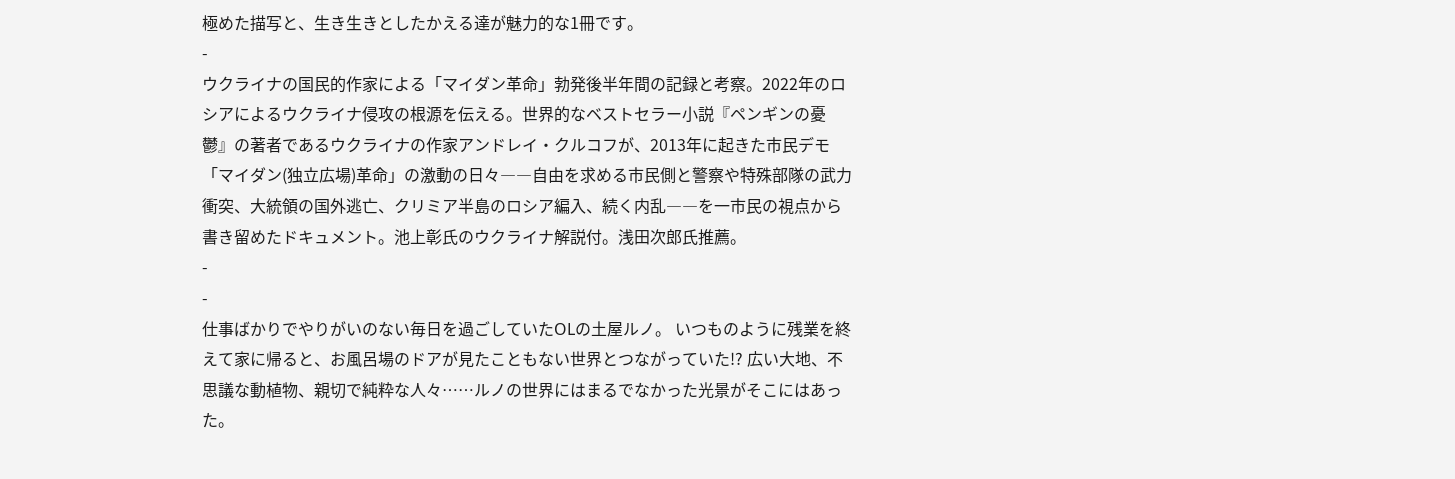極めた描写と、生き生きとしたかえる達が魅力的な1冊です。
-
ウクライナの国民的作家による「マイダン革命」勃発後半年間の記録と考察。2022年のロシアによるウクライナ侵攻の根源を伝える。世界的なベストセラー小説『ペンギンの憂鬱』の著者であるウクライナの作家アンドレイ・クルコフが、2013年に起きた市民デモ「マイダン(独立広場)革命」の激動の日々――自由を求める市民側と警察や特殊部隊の武力衝突、大統領の国外逃亡、クリミア半島のロシア編入、続く内乱――を一市民の視点から書き留めたドキュメント。池上彰氏のウクライナ解説付。浅田次郎氏推薦。
-
-
仕事ばかりでやりがいのない毎日を過ごしていたOLの土屋ルノ。 いつものように残業を終えて家に帰ると、お風呂場のドアが見たこともない世界とつながっていた!? 広い大地、不思議な動植物、親切で純粋な人々……ルノの世界にはまるでなかった光景がそこにはあった。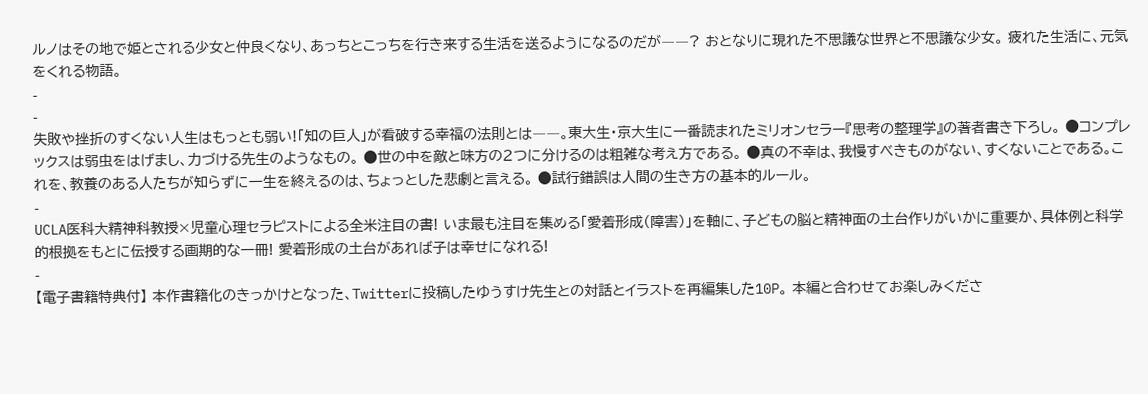ルノはその地で姫とされる少女と仲良くなり、あっちとこっちを行き来する生活を送るようになるのだが――? おとなりに現れた不思議な世界と不思議な少女。 疲れた生活に、元気をくれる物語。
-
-
失敗や挫折のすくない人生はもっとも弱い!「知の巨人」が看破する幸福の法則とは――。東大生・京大生に一番読まれたミリオンセラー『思考の整理学』の著者書き下ろし。 ●コンプレックスは弱虫をはげまし、力づける先生のようなもの。 ●世の中を敵と味方の2つに分けるのは粗雑な考え方である。 ●真の不幸は、我慢すべきものがない、すくないことである。これを、教養のある人たちが知らずに一生を終えるのは、ちょっとした悲劇と言える。 ●試行錯誤は人間の生き方の基本的ルール。
-
UCLA医科大精神科教授×児童心理セラピストによる全米注目の書! いま最も注目を集める「愛着形成(障害)」を軸に、子どもの脳と精神面の土台作りがいかに重要か、具体例と科学的根拠をもとに伝授する画期的な一冊! 愛着形成の土台があれば子は幸せになれる!
-
【電子書籍特典付】 本作書籍化のきっかけとなった、Twitterに投稿したゆうすけ先生との対話とイラストを再編集した10P。 本編と合わせてお楽しみくださ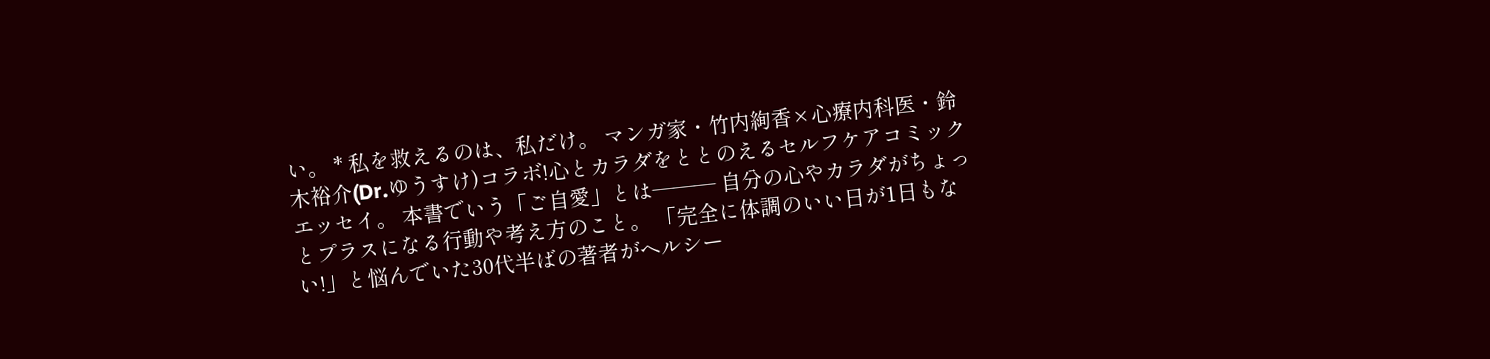い。 * 私を救えるのは、私だけ。 マンガ家・竹内絢香×心療内科医・鈴木裕介(Dr.ゆうすけ)コラボ!心とカラダをととのえるセルフケアコミックエッセイ。 本書でいう「ご自愛」とは――― 自分の心やカラダがちょっとプラスになる行動や考え方のこと。 「完全に体調のいい日が1日もない!」と悩んでいた30代半ばの著者がヘルシー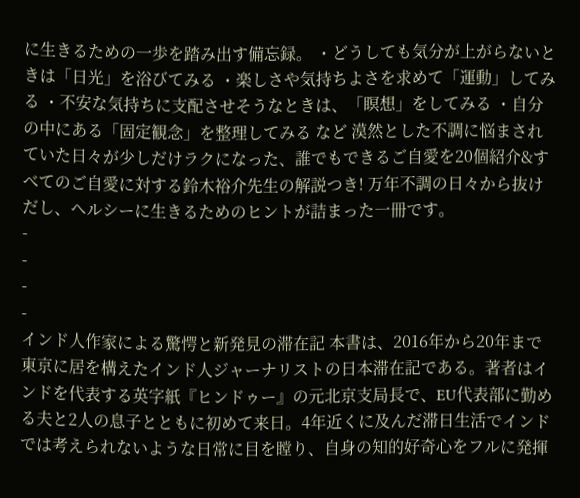に生きるための一歩を踏み出す備忘録。 ・どうしても気分が上がらないときは「日光」を浴びてみる ・楽しさや気持ちよさを求めて「運動」してみる ・不安な気持ちに支配させそうなときは、「瞑想」をしてみる ・自分の中にある「固定観念」を整理してみる など 漠然とした不調に悩まされていた日々が少しだけラクになった、誰でもできるご自愛を20個紹介&すべてのご自愛に対する鈴木裕介先生の解説つき! 万年不調の日々から抜けだし、ヘルシーに生きるためのヒントが詰まった一冊です。
-
-
-
-
インド人作家による驚愕と新発見の滞在記 本書は、2016年から20年まで東京に居を構えたインド人ジャーナリストの日本滞在記である。著者はインドを代表する英字紙『ヒンドゥー』の元北京支局長で、EU代表部に勤める夫と2人の息子とともに初めて来日。4年近くに及んだ滞日生活でインドでは考えられないような日常に目を瞠り、自身の知的好奇心をフルに発揮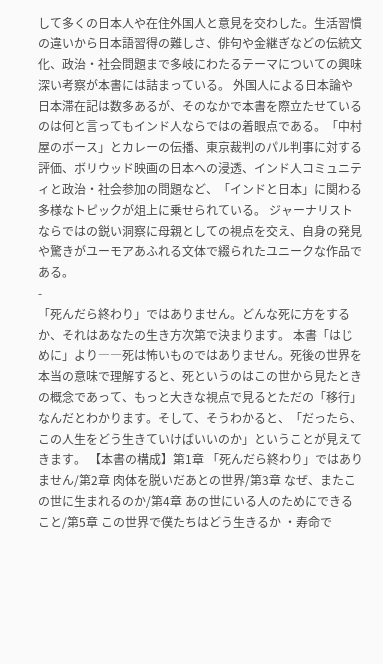して多くの日本人や在住外国人と意見を交わした。生活習慣の違いから日本語習得の難しさ、俳句や金継ぎなどの伝統文化、政治・社会問題まで多岐にわたるテーマについての興味深い考察が本書には詰まっている。 外国人による日本論や日本滞在記は数多あるが、そのなかで本書を際立たせているのは何と言ってもインド人ならではの着眼点である。「中村屋のボース」とカレーの伝播、東京裁判のパル判事に対する評価、ボリウッド映画の日本への浸透、インド人コミュニティと政治・社会参加の問題など、「インドと日本」に関わる多様なトピックが俎上に乗せられている。 ジャーナリストならではの鋭い洞察に母親としての視点を交え、自身の発見や驚きがユーモアあふれる文体で綴られたユニークな作品である。
-
「死んだら終わり」ではありません。どんな死に方をするか、それはあなたの生き方次第で決まります。 本書「はじめに」より――死は怖いものではありません。死後の世界を本当の意味で理解すると、死というのはこの世から見たときの概念であって、もっと大きな視点で見るとただの「移行」なんだとわかります。そして、そうわかると、「だったら、この人生をどう生きていけばいいのか」ということが見えてきます。 【本書の構成】第1章 「死んだら終わり」ではありません/第2章 肉体を脱いだあとの世界/第3章 なぜ、またこの世に生まれるのか/第4章 あの世にいる人のためにできること/第5章 この世界で僕たちはどう生きるか ・寿命で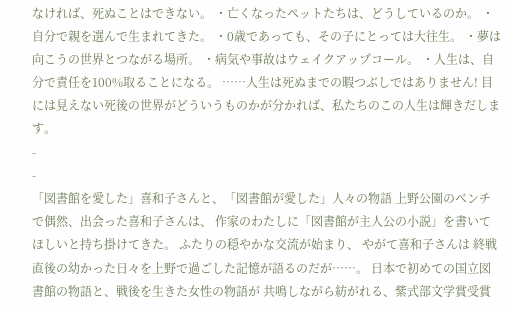なければ、死ぬことはできない。 ・亡くなったペットたちは、どうしているのか。 ・自分で親を選んで生まれてきた。 ・0歳であっても、その子にとっては大往生。 ・夢は向こうの世界とつながる場所。 ・病気や事故はウェイクアップコール。 ・人生は、自分で責任を100%取ることになる。 ……人生は死ぬまでの暇つぶしではありません! 目には見えない死後の世界がどういうものかが分かれば、私たちのこの人生は輝きだします。
-
-
「図書館を愛した」喜和子さんと、「図書館が愛した」人々の物語 上野公園のベンチで偶然、出会った喜和子さんは、 作家のわたしに「図書館が主人公の小説」を書いてほしいと持ち掛けてきた。 ふたりの穏やかな交流が始まり、 やがて喜和子さんは 終戦直後の幼かった日々を上野で過ごした記憶が語るのだが……。 日本で初めての国立図書館の物語と、戦後を生きた女性の物語が 共鳴しながら紡がれる、紫式部文学賞受賞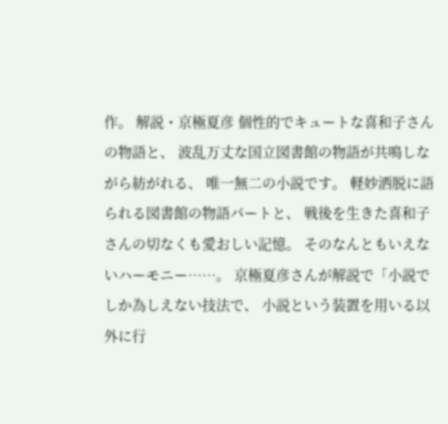作。 解説・京極夏彦 個性的でキュートな喜和子さんの物語と、 波乱万丈な国立図書館の物語が共鳴しながら紡がれる、 唯一無二の小説です。 軽妙洒脱に語られる図書館の物語パートと、 戦後を生きた喜和子さんの切なくも愛おしい記憶。 そのなんともいえないハーモニー……。 京極夏彦さんが解説で「小説でしか為しえない技法で、 小説という装置を用いる以外に行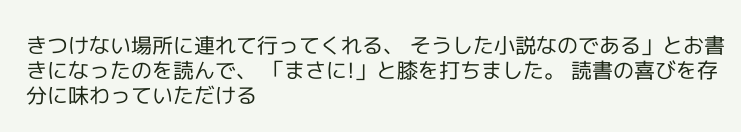きつけない場所に連れて行ってくれる、 そうした小説なのである」とお書きになったのを読んで、 「まさに!」と膝を打ちました。 読書の喜びを存分に味わっていただける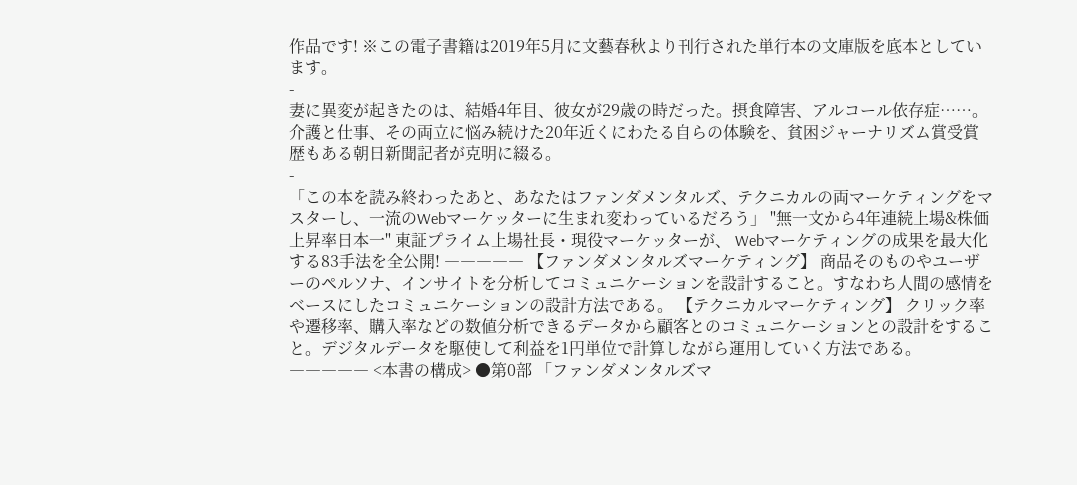作品です! ※この電子書籍は2019年5月に文藝春秋より刊行された単行本の文庫版を底本としています。
-
妻に異変が起きたのは、結婚4年目、彼女が29歳の時だった。摂食障害、アルコール依存症……。介護と仕事、その両立に悩み続けた20年近くにわたる自らの体験を、貧困ジャーナリズム賞受賞歴もある朝日新聞記者が克明に綴る。
-
「この本を読み終わったあと、あなたはファンダメンタルズ、テクニカルの両マーケティングをマスターし、一流のWebマーケッターに生まれ変わっているだろう」 "無一文から4年連続上場&株価上昇率日本一" 東証プライム上場社長・現役マーケッターが、 Webマーケティングの成果を最大化する83手法を全公開! ――――― 【ファンダメンタルズマーケティング】 商品そのものやユーザーのペルソナ、インサイトを分析してコミュニケーションを設計すること。すなわち人間の感情をベースにしたコミュニケーションの設計方法である。 【テクニカルマーケティング】 クリック率や遷移率、購入率などの数値分析できるデータから顧客とのコミュニケーションとの設計をすること。デジタルデータを駆使して利益を1円単位で計算しながら運用していく方法である。 ――――― <本書の構成> ●第0部 「ファンダメンタルズマ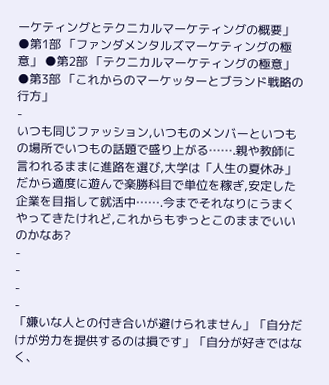ーケティングとテクニカルマーケティングの概要」 ●第1部 「ファンダメンタルズマーケティングの極意」 ●第2部 「テクニカルマーケティングの極意」 ●第3部 「これからのマーケッターとブランド戦略の行方」
-
いつも同じファッション,いつものメンバーといつもの場所でいつもの話題で盛り上がる…….親や教師に言われるままに進路を選び,大学は「人生の夏休み」だから適度に遊んで楽勝科目で単位を稼ぎ,安定した企業を目指して就活中…….今までそれなりにうまくやってきたけれど,これからもずっとこのままでいいのかなあ?
-
-
-
-
「嫌いな人との付き合いが避けられません」「自分だけが労力を提供するのは損です」「自分が好きではなく、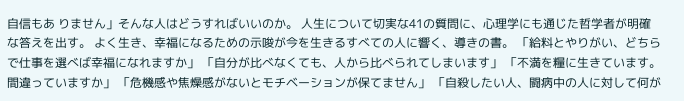自信もあ りません」そんな人はどうすればいいのか。 人生について切実な41の質問に、心理学にも通じた哲学者が明確な答えを出す。 よく生き、幸福になるための示唆が今を生きるすべての人に響く、導きの書。 「給料とやりがい、どちらで仕事を選べば幸福になれますか」 「自分が比べなくても、人から比べられてしまいます」 「不満を糧に生きています。間違っていますか」 「危機感や焦燥感がないとモチベーションが保てません」 「自殺したい人、闘病中の人に対して何が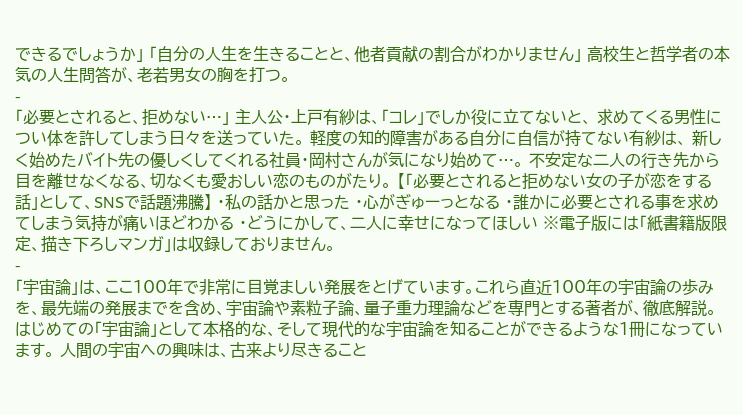できるでしょうか」 「自分の人生を生きることと、他者貢献の割合がわかりません」 高校生と哲学者の本気の人生問答が、老若男女の胸を打つ。
-
「必要とされると、拒めない…」 主人公・上戸有紗は、「コレ」でしか役に立てないと、 求めてくる男性につい体を許してしまう日々を送っていた。 軽度の知的障害がある自分に自信が持てない有紗は、 新しく始めたバイト先の優しくしてくれる社員・岡村さんが気になり始めて…。 不安定な二人の行き先から目を離せなくなる、切なくも愛おしい恋のものがたり。 【「必要とされると拒めない女の子が恋をする話」として、SNSで話題沸騰】 ・私の話かと思った ・心がぎゅーっとなる ・誰かに必要とされる事を求めてしまう気持が痛いほどわかる ・どうにかして、二人に幸せになってほしい ※電子版には「紙書籍版限定、描き下ろしマンガ」は収録しておりません。
-
「宇宙論」は、ここ100年で非常に目覚ましい発展をとげています。これら直近100年の宇宙論の歩みを、最先端の発展までを含め、宇宙論や素粒子論、量子重力理論などを専門とする著者が、徹底解説。はじめての「宇宙論」として本格的な、そして現代的な宇宙論を知ることができるような1冊になっています。 人間の宇宙への興味は、古来より尽きること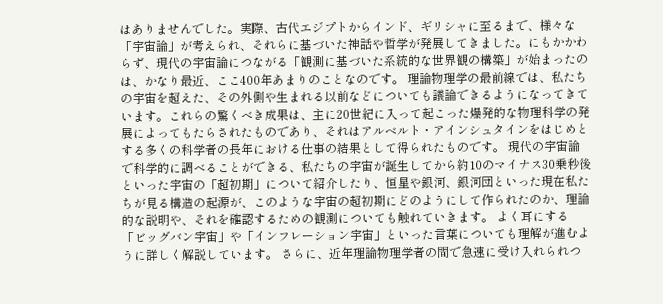はありませんでした。実際、古代エジプトからインド、ギリシャに至るまで、様々な「宇宙論」が考えられ、それらに基づいた神話や哲学が発展してきました。にもかかわらず、現代の宇宙論につながる「観測に基づいた系統的な世界観の構築」が始まったのは、かなり最近、ここ400年あまりのことなのです。 理論物理学の最前線では、私たちの宇宙を超えた、その外側や生まれる以前などについても議論できるようになってきています。これらの驚くべき成果は、主に20世紀に入って起こった爆発的な物理科学の発展によってもたらされたものであり、それはアルベルト・アインシュタインをはじめとする多くの科学者の長年における仕事の結果として得られたものです。 現代の宇宙論で科学的に調べることができる、私たちの宇宙が誕生してから約10のマイナス30乗秒後といった宇宙の「超初期」について紹介したり、恒星や銀河、銀河団といった現在私たちが見る構造の起源が、このような宇宙の超初期にどのようにして作られたのか、理論的な説明や、それを確認するための観測についても触れていきます。 よく耳にする「ビッグバン宇宙」や「インフレーション宇宙」といった言葉についても理解が進むように詳しく解説しています。 さらに、近年理論物理学者の間で急速に受け入れられつ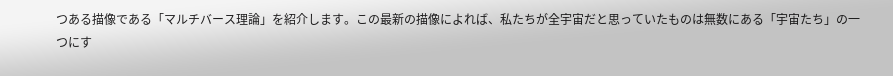つある描像である「マルチバース理論」を紹介します。この最新の描像によれば、私たちが全宇宙だと思っていたものは無数にある「宇宙たち」の一つにす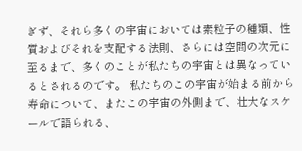ぎず、それら多くの宇宙においては素粒子の種類、性質およびそれを支配する法則、さらには空間の次元に至るまで、多くのことが私たちの宇宙とは異なっているとされるのです。 私たちのこの宇宙が始まる前から寿命について、またこの宇宙の外側まで、壮大なスケールで語られる、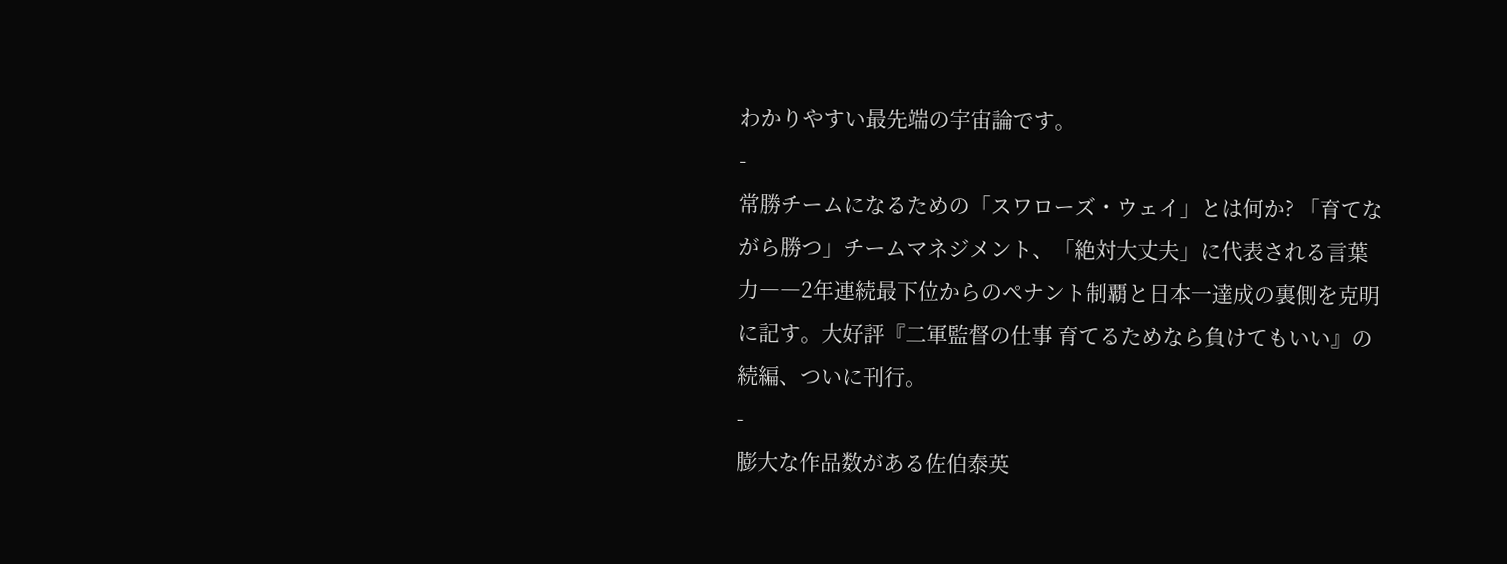わかりやすい最先端の宇宙論です。
-
常勝チームになるための「スワローズ・ウェイ」とは何か? 「育てながら勝つ」チームマネジメント、「絶対大丈夫」に代表される言葉力――2年連続最下位からのペナント制覇と日本一達成の裏側を克明に記す。大好評『二軍監督の仕事 育てるためなら負けてもいい』の続編、ついに刊行。
-
膨大な作品数がある佐伯泰英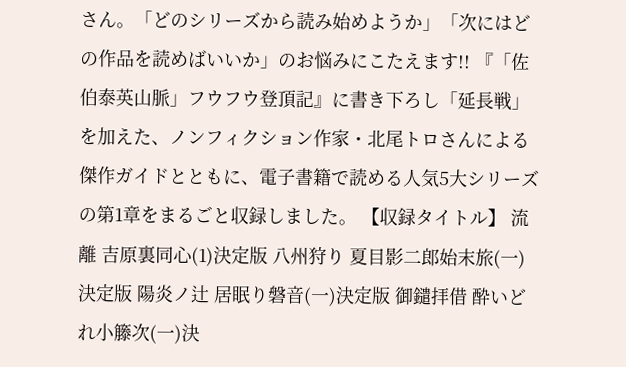さん。「どのシリーズから読み始めようか」「次にはどの作品を読めばいいか」のお悩みにこたえます!! 『「佐伯泰英山脈」フウフウ登頂記』に書き下ろし「延長戦」を加えた、ノンフィクション作家・北尾トロさんによる傑作ガイドとともに、電子書籍で読める人気5大シリーズの第1章をまるごと収録しました。 【収録タイトル】 流離 吉原裏同心(1)決定版 八州狩り 夏目影二郎始末旅(一)決定版 陽炎ノ辻 居眠り磐音(一)決定版 御鑓拝借 酔いどれ小籐次(一)決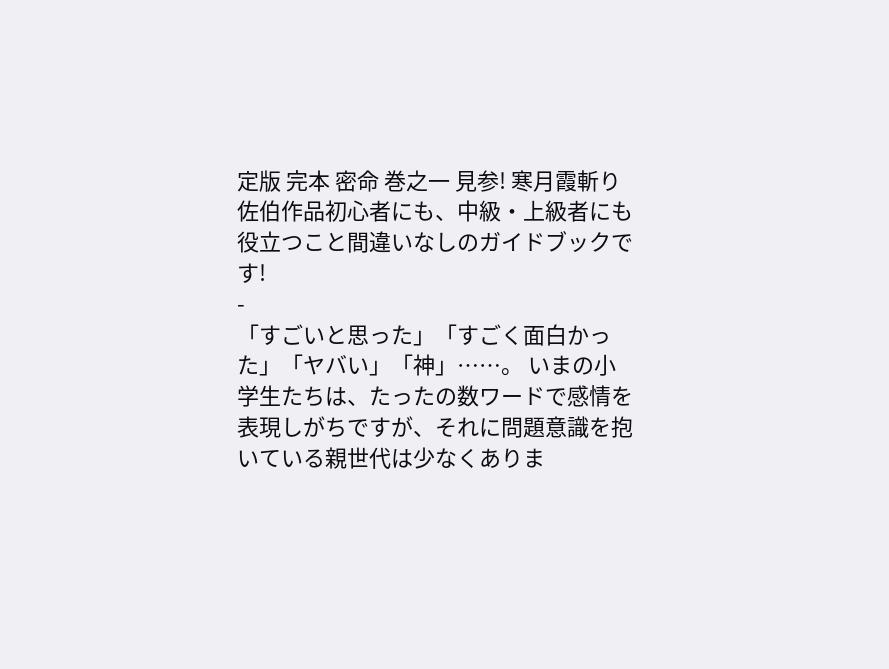定版 完本 密命 巻之一 見参! 寒月霞斬り 佐伯作品初心者にも、中級・上級者にも役立つこと間違いなしのガイドブックです!
-
「すごいと思った」「すごく面白かった」「ヤバい」「神」……。 いまの小学生たちは、たったの数ワードで感情を表現しがちですが、それに問題意識を抱いている親世代は少なくありま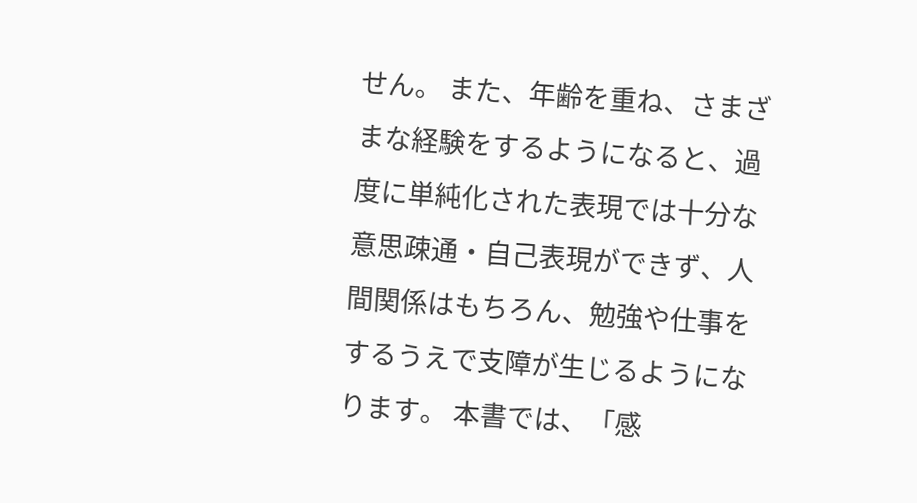せん。 また、年齢を重ね、さまざまな経験をするようになると、過度に単純化された表現では十分な意思疎通・自己表現ができず、人間関係はもちろん、勉強や仕事をするうえで支障が生じるようになります。 本書では、「感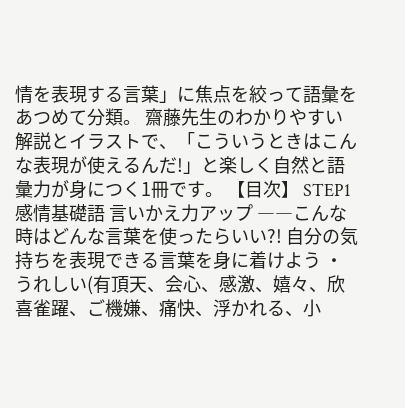情を表現する言葉」に焦点を絞って語彙をあつめて分類。 齋藤先生のわかりやすい解説とイラストで、「こういうときはこんな表現が使えるんだ!」と楽しく自然と語彙力が身につく1冊です。 【目次】 STEP1 感情基礎語 言いかえ力アップ ――こんな時はどんな言葉を使ったらいい?! 自分の気持ちを表現できる言葉を身に着けよう ・うれしい(有頂天、会心、感激、嬉々、欣喜雀躍、ご機嫌、痛快、浮かれる、小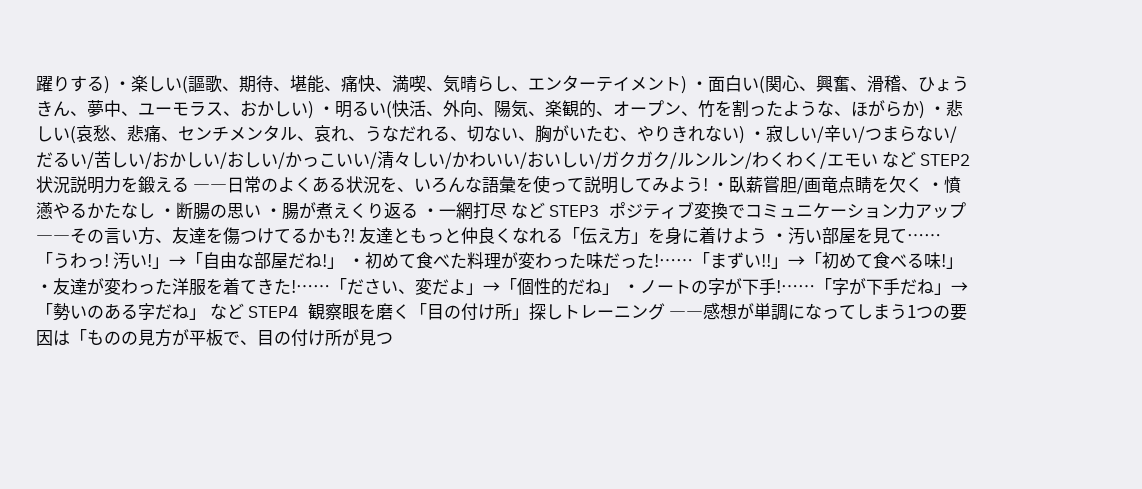躍りする) ・楽しい(謳歌、期待、堪能、痛快、満喫、気晴らし、エンターテイメント) ・面白い(関心、興奮、滑稽、ひょうきん、夢中、ユーモラス、おかしい) ・明るい(快活、外向、陽気、楽観的、オープン、竹を割ったような、ほがらか) ・悲しい(哀愁、悲痛、センチメンタル、哀れ、うなだれる、切ない、胸がいたむ、やりきれない) ・寂しい/辛い/つまらない/だるい/苦しい/おかしい/おしい/かっこいい/清々しい/かわいい/おいしい/ガクガク/ルンルン/わくわく/エモい など STEP2 状況説明力を鍛える ――日常のよくある状況を、いろんな語彙を使って説明してみよう! ・臥薪嘗胆/画竜点睛を欠く ・憤懣やるかたなし ・断腸の思い ・腸が煮えくり返る ・一網打尽 など STEP3 ポジティブ変換でコミュニケーション力アップ ――その言い方、友達を傷つけてるかも?! 友達ともっと仲良くなれる「伝え方」を身に着けよう ・汚い部屋を見て……「うわっ! 汚い!」→「自由な部屋だね!」 ・初めて食べた料理が変わった味だった!……「まずい!!」→「初めて食べる味!」 ・友達が変わった洋服を着てきた!……「ださい、変だよ」→「個性的だね」 ・ノートの字が下手!……「字が下手だね」→「勢いのある字だね」 など STEP4 観察眼を磨く「目の付け所」探しトレーニング ――感想が単調になってしまう1つの要因は「ものの見方が平板で、目の付け所が見つ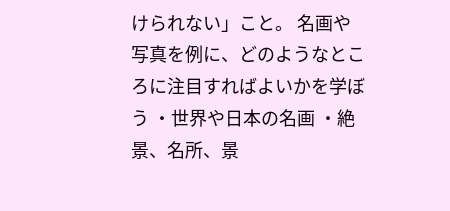けられない」こと。 名画や写真を例に、どのようなところに注目すればよいかを学ぼう ・世界や日本の名画 ・絶景、名所、景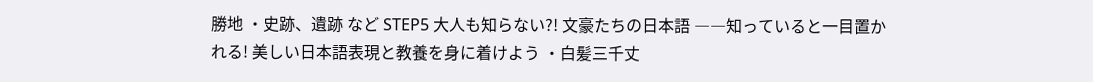勝地 ・史跡、遺跡 など STEP5 大人も知らない?! 文豪たちの日本語 ――知っていると一目置かれる! 美しい日本語表現と教養を身に着けよう ・白髪三千丈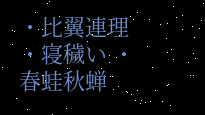・比翼連理 ・寝穢い ・春蛙秋蝉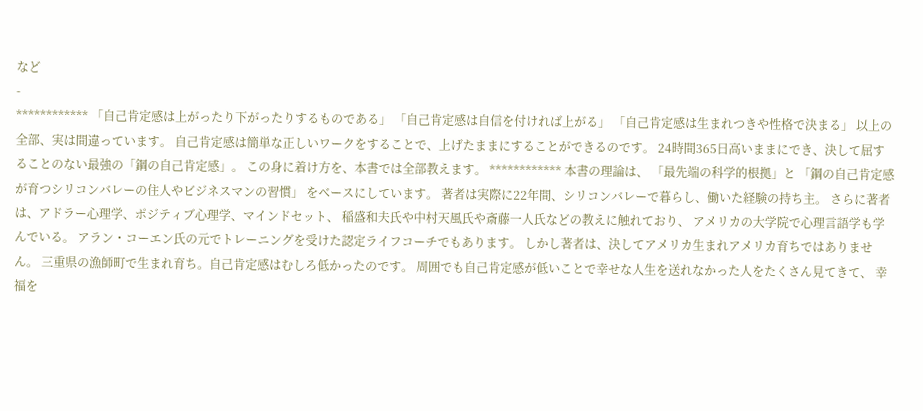など
-
************ 「自己肯定感は上がったり下がったりするものである」 「自己肯定感は自信を付ければ上がる」 「自己肯定感は生まれつきや性格で決まる」 以上の全部、実は間違っています。 自己肯定感は簡単な正しいワークをすることで、上げたままにすることができるのです。 24時間365日高いままにでき、決して屈することのない最強の「鋼の自己肯定感」。 この身に着け方を、本書では全部教えます。 ************ 本書の理論は、 「最先端の科学的根拠」と 「鋼の自己肯定感が育つシリコンバレーの住人やビジネスマンの習慣」 をベースにしています。 著者は実際に22年間、シリコンバレーで暮らし、働いた経験の持ち主。 さらに著者は、アドラー心理学、ポジティブ心理学、マインドセット、 稲盛和夫氏や中村天風氏や斎藤一人氏などの教えに触れており、 アメリカの大学院で心理言語学も学んでいる。 アラン・コーエン氏の元でトレーニングを受けた認定ライフコーチでもあります。 しかし著者は、決してアメリカ生まれアメリカ育ちではありません。 三重県の漁師町で生まれ育ち。自己肯定感はむしろ低かったのです。 周囲でも自己肯定感が低いことで幸せな人生を送れなかった人をたくさん見てきて、 幸福を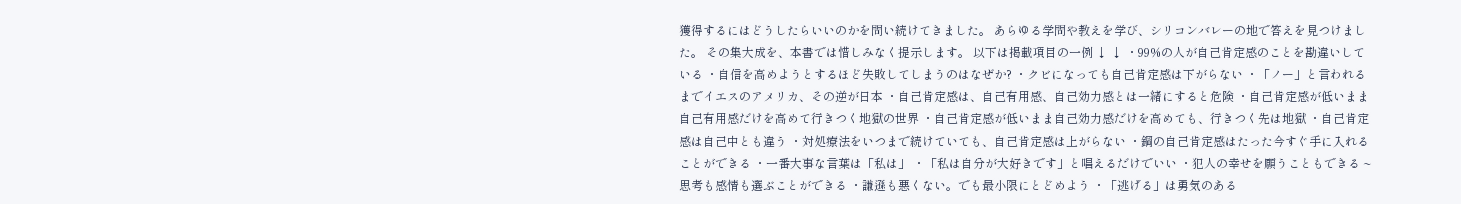獲得するにはどうしたらいいのかを問い続けてきました。 あらゆる学問や教えを学び、シリコンバレーの地で答えを見つけました。 その集大成を、本書では惜しみなく提示します。 以下は掲載項目の一例 ↓ ↓ ・99%の人が自己肯定感のことを勘違いしている ・自信を高めようとするほど失敗してしまうのはなぜか? ・クビになっても自己肯定感は下がらない ・「ノー」と言われるまでイエスのアメリカ、その逆が日本 ・自己肯定感は、自己有用感、自己効力感とは一緒にすると危険 ・自己肯定感が低いまま自己有用感だけを高めて行きつく地獄の世界 ・自己肯定感が低いまま自己効力感だけを高めても、行きつく先は地獄 ・自己肯定感は自己中とも違う ・対処療法をいつまで続けていても、自己肯定感は上がらない ・鋼の自己肯定感はたった今すぐ手に入れることができる ・一番大事な言葉は「私は」 ・「私は自分が大好きです」と唱えるだけでいい ・犯人の幸せを願うこともできる ~思考も感情も選ぶことができる ・謙遜も悪くない。でも最小限にとどめよう ・「逃げる」は勇気のある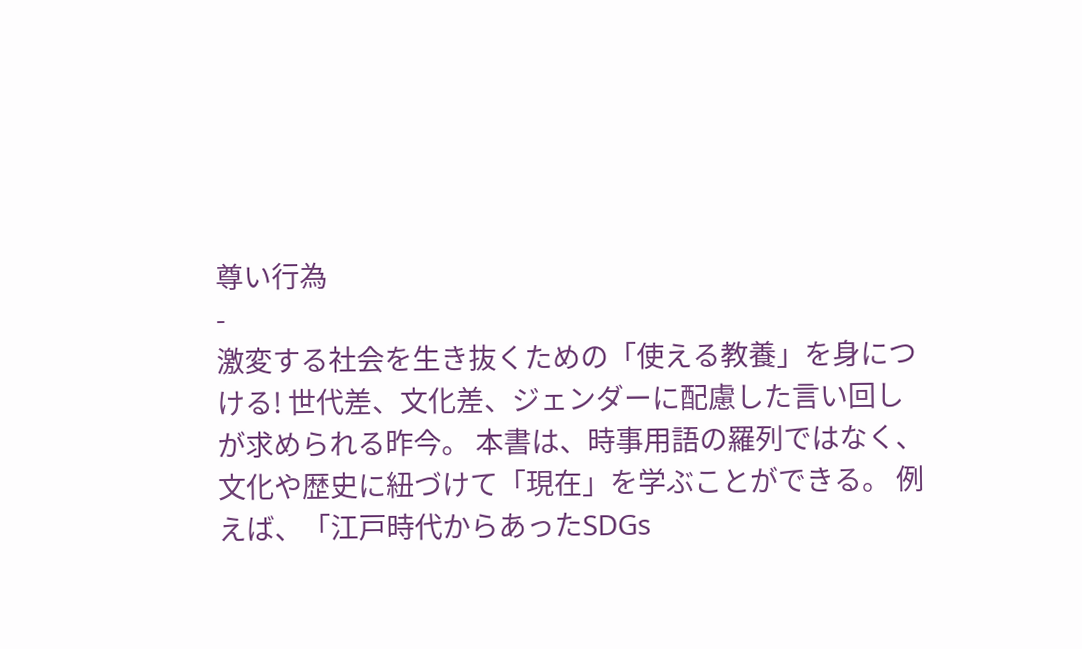尊い行為
-
激変する社会を生き抜くための「使える教養」を身につける! 世代差、文化差、ジェンダーに配慮した言い回しが求められる昨今。 本書は、時事用語の羅列ではなく、文化や歴史に紐づけて「現在」を学ぶことができる。 例えば、「江戸時代からあったSDGs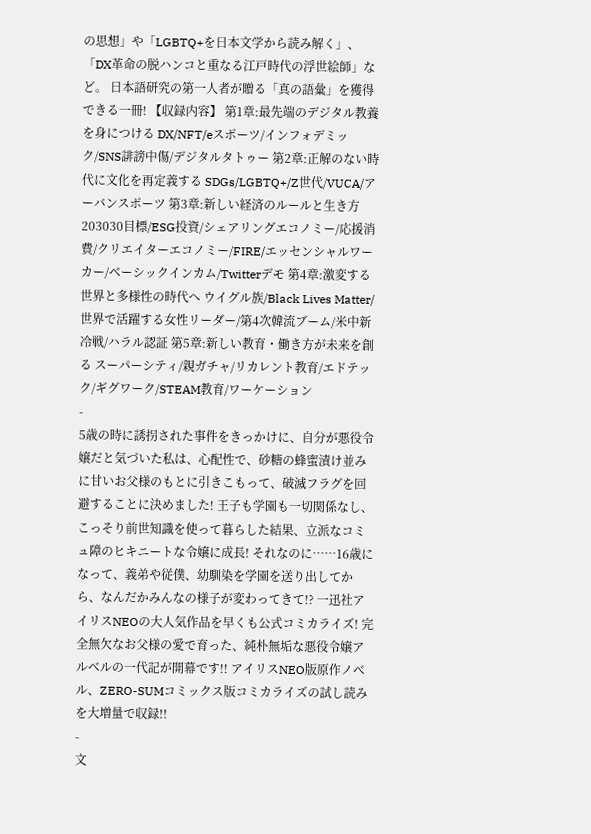の思想」や「LGBTQ+を日本文学から読み解く」、「DX革命の脱ハンコと重なる江戸時代の浮世絵師」など。 日本語研究の第一人者が贈る「真の語彙」を獲得できる一冊! 【収録内容】 第1章:最先端のデジタル教養を身につける DX/NFT/eスポーツ/インフォデミック/SNS誹謗中傷/デジタルタトゥー 第2章:正解のない時代に文化を再定義する SDGs/LGBTQ+/Z世代/VUCA/アーバンスポーツ 第3章:新しい経済のルールと生き方 203030目標/ESG投資/シェアリングエコノミー/応援消費/クリエイターエコノミー/FIRE/エッセンシャルワーカー/ベーシックインカム/Twitterデモ 第4章:激変する世界と多様性の時代へ ウイグル族/Black Lives Matter/世界で活躍する女性リーダー/第4次韓流ブーム/米中新冷戦/ハラル認証 第5章:新しい教育・働き方が未来を創る スーパーシティ/親ガチャ/リカレント教育/エドテック/ギグワーク/STEAM教育/ワーケーション
-
5歳の時に誘拐された事件をきっかけに、自分が悪役令嬢だと気づいた私は、心配性で、砂糖の蜂蜜漬け並みに甘いお父様のもとに引きこもって、破滅フラグを回避することに決めました! 王子も学園も一切関係なし、こっそり前世知識を使って暮らした結果、立派なコミュ障のヒキニートな令嬢に成長! それなのに……16歳になって、義弟や従僕、幼馴染を学園を送り出してから、なんだかみんなの様子が変わってきて!? 一迅社アイリスNEOの大人気作品を早くも公式コミカライズ! 完全無欠なお父様の愛で育った、純朴無垢な悪役令嬢アルベルの一代記が開幕です!! アイリスNEO版原作ノベル、ZERO-SUMコミックス版コミカライズの試し読みを大増量で収録!!
-
文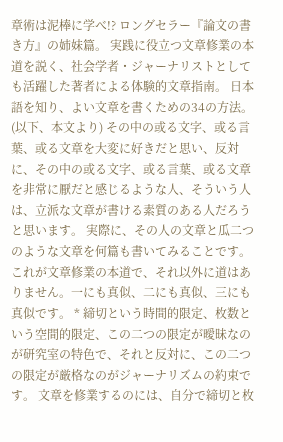章術は泥棒に学べ!? ロングセラー『論文の書き方』の姉妹篇。 実践に役立つ文章修業の本道を説く、社会学者・ジャーナリストとしても活躍した著者による体験的文章指南。 日本語を知り、よい文章を書くための34の方法。 (以下、本文より) その中の或る文字、或る言葉、或る文章を大変に好きだと思い、反対に、その中の或る文字、或る言葉、或る文章を非常に厭だと感じるような人、そういう人は、立派な文章が書ける素質のある人だろうと思います。 実際に、その人の文章と瓜二つのような文章を何篇も書いてみることです。これが文章修業の本道で、それ以外に道はありません。一にも真似、二にも真似、三にも真似です。 * 締切という時間的限定、枚数という空間的限定、この二つの限定が曖昧なのが研究室の特色で、それと反対に、この二つの限定が厳格なのがジャーナリズムの約束です。 文章を修業するのには、自分で締切と枚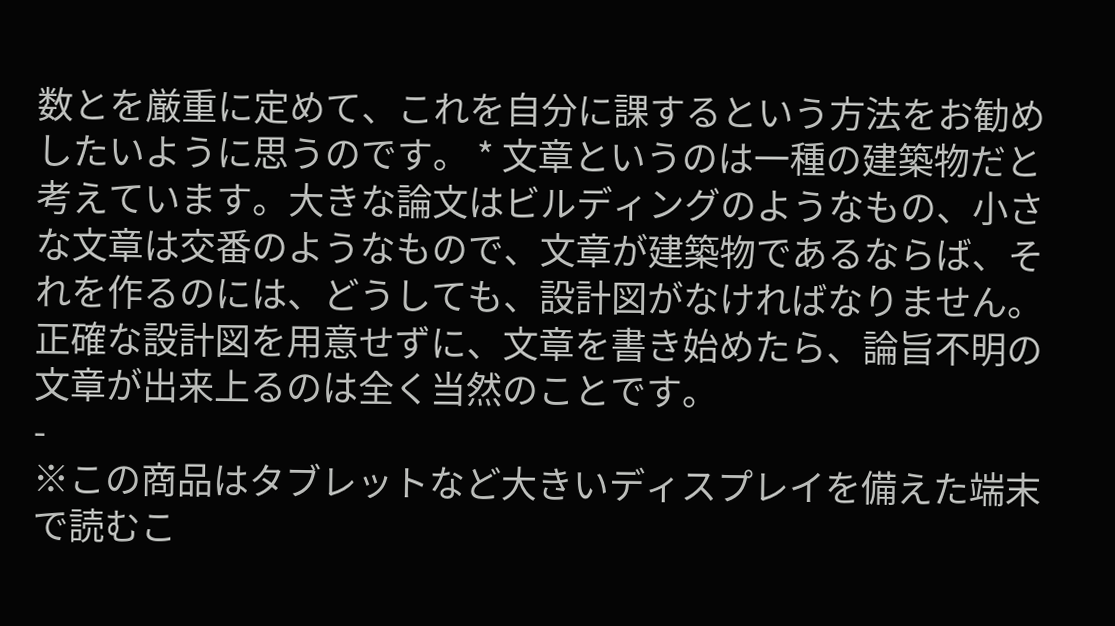数とを厳重に定めて、これを自分に課するという方法をお勧めしたいように思うのです。 * 文章というのは一種の建築物だと考えています。大きな論文はビルディングのようなもの、小さな文章は交番のようなもので、文章が建築物であるならば、それを作るのには、どうしても、設計図がなければなりません。 正確な設計図を用意せずに、文章を書き始めたら、論旨不明の文章が出来上るのは全く当然のことです。
-
※この商品はタブレットなど大きいディスプレイを備えた端末で読むこ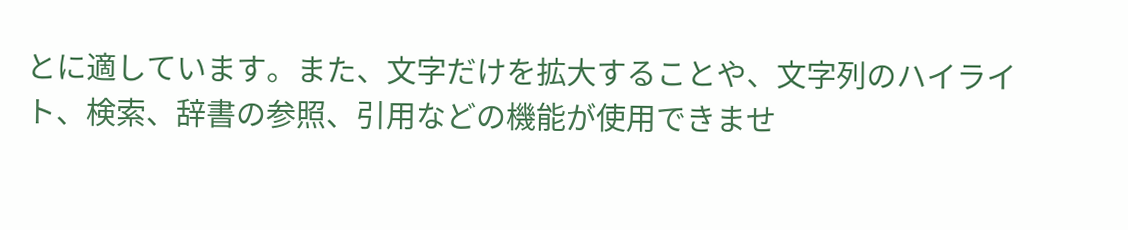とに適しています。また、文字だけを拡大することや、文字列のハイライト、検索、辞書の参照、引用などの機能が使用できませ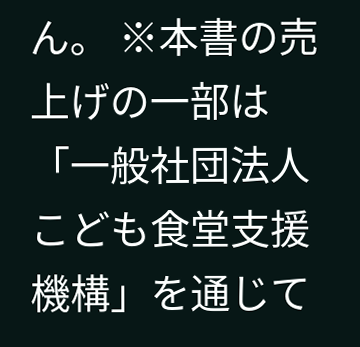ん。 ※本書の売上げの一部は「一般社団法人こども食堂支援機構」を通じて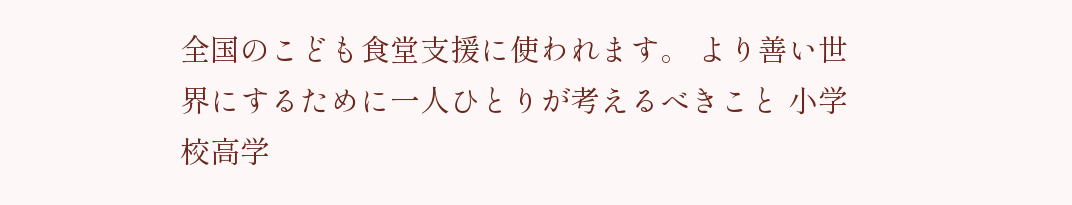全国のこども食堂支援に使われます。 より善い世界にするために一人ひとりが考えるべきこと 小学校高学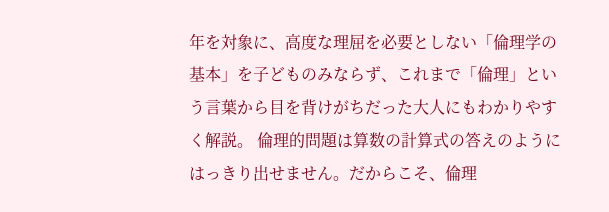年を対象に、高度な理屈を必要としない「倫理学の基本」を子どものみならず、これまで「倫理」という言葉から目を背けがちだった大人にもわかりやすく解説。 倫理的問題は算数の計算式の答えのようにはっきり出せません。だからこそ、倫理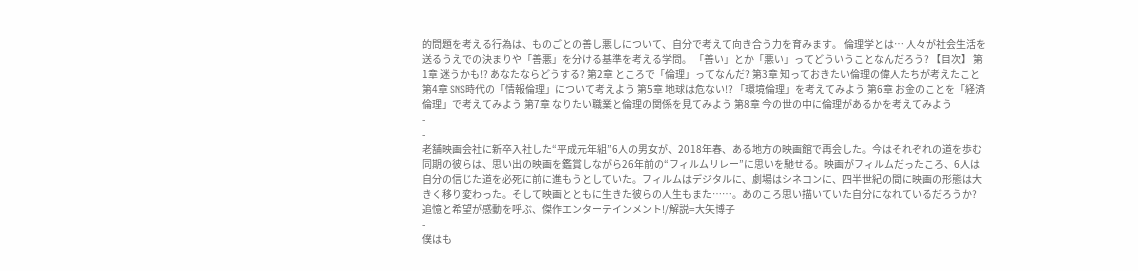的問題を考える行為は、ものごとの善し悪しについて、自分で考えて向き合う力を育みます。 倫理学とは… 人々が社会生活を送るうえでの決まりや「善悪」を分ける基準を考える学問。 「善い」とか「悪い」ってどういうことなんだろう? 【目次】 第1章 迷うかも!? あなたならどうする? 第2章 ところで「倫理」ってなんだ? 第3章 知っておきたい倫理の偉人たちが考えたこと 第4章 SNS時代の「情報倫理」について考えよう 第5章 地球は危ない!? 「環境倫理」を考えてみよう 第6章 お金のことを「経済倫理」で考えてみよう 第7章 なりたい職業と倫理の関係を見てみよう 第8章 今の世の中に倫理があるかを考えてみよう
-
-
老舗映画会社に新卒入社した“平成元年組”6人の男女が、2018年春、ある地方の映画館で再会した。今はそれぞれの道を歩む同期の彼らは、思い出の映画を鑑賞しながら26年前の“フィルムリレー”に思いを馳せる。映画がフィルムだったころ、6人は自分の信じた道を必死に前に進もうとしていた。フィルムはデジタルに、劇場はシネコンに、四半世紀の間に映画の形態は大きく移り変わった。そして映画とともに生きた彼らの人生もまた……。あのころ思い描いていた自分になれているだろうか? 追憶と希望が感動を呼ぶ、傑作エンターテインメント!/解説=大矢博子
-
僕はも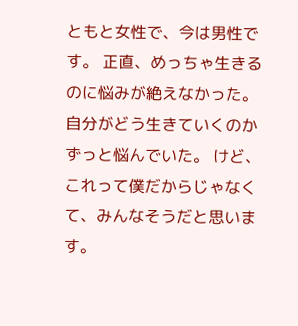ともと女性で、今は男性です。 正直、めっちゃ生きるのに悩みが絶えなかった。 自分がどう生きていくのか ずっと悩んでいた。 けど、これって僕だからじゃなくて、みんなそうだと思います。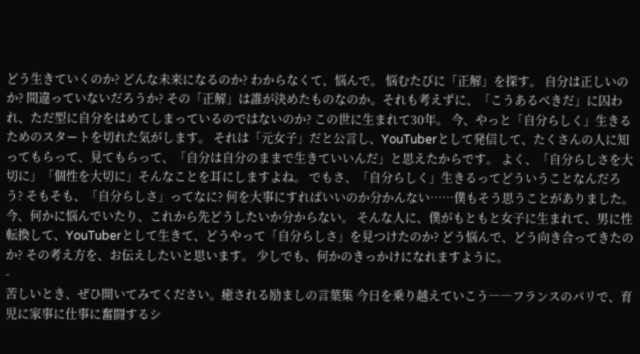どう生きていくのか? どんな未来になるのか? わからなくて、悩んで。 悩むたびに「正解」を探す。 自分は正しいのか? 間違っていないだろうか? その「正解」は誰が決めたものなのか。それも考えずに、「こうあるべきだ」に囚われ、ただ型に自分をはめてしまっているのではないのか? この世に生まれて30年。 今、やっと「自分らしく」生きるためのスタートを切れた気がします。 それは「元女子」だと公言し、YouTuberとして発信して、たくさんの人に知ってもらって、見てもらって、「自分は自分のままで生きていいんだ」と思えたからです。 よく、「自分らしさを大切に」「個性を大切に」そんなことを耳にしますよね。 でもさ、「自分らしく」生きるってどういうことなんだろう? そもそも、「自分らしさ」ってなに? 何を大事にすればいいのか分かんない……僕もそう思うことがありました。 今、何かに悩んでいたり、これから先どうしたいか分からない。 そんな人に、僕がもともと女子に生まれて、男に性転換して、YouTuberとして生きて、どうやって「自分らしさ」を見つけたのか? どう悩んで、どう向き合ってきたのか? その考え方を、お伝えしたいと思います。 少しでも、何かのきっかけになれますように。
-
苦しいとき、ぜひ開いてみてください。癒される励ましの言葉集 今日を乗り越えていこう――フランスのパリで、育児に家事に仕事に奮闘するシ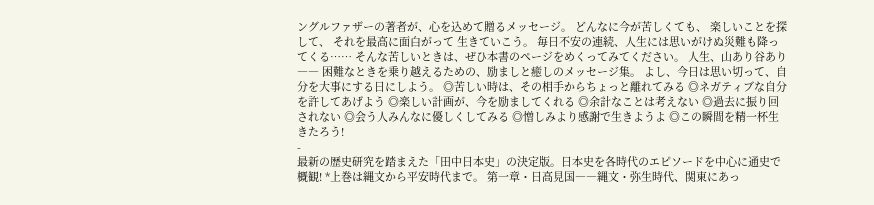ングルファザーの著者が、心を込めて贈るメッセージ。 どんなに今が苦しくても、 楽しいことを探して、 それを最高に面白がって 生きていこう。 毎日不安の連続、人生には思いがけぬ災難も降ってくる…… そんな苦しいときは、ぜひ本書のページをめくってみてください。 人生、山あり谷あり―― 困難なときを乗り越えるための、励ましと癒しのメッセージ集。 よし、今日は思い切って、自分を大事にする日にしよう。 ◎苦しい時は、その相手からちょっと離れてみる ◎ネガティブな自分を許してあげよう ◎楽しい計画が、今を励ましてくれる ◎余計なことは考えない ◎過去に振り回されない ◎会う人みんなに優しくしてみる ◎憎しみより感謝で生きようよ ◎この瞬間を精一杯生きたろう!
-
最新の歴史研究を踏まえた「田中日本史」の決定版。日本史を各時代のエピソードを中心に通史で概観! *上巻は縄文から平安時代まで。 第一章・日高見国――縄文・弥生時代、関東にあっ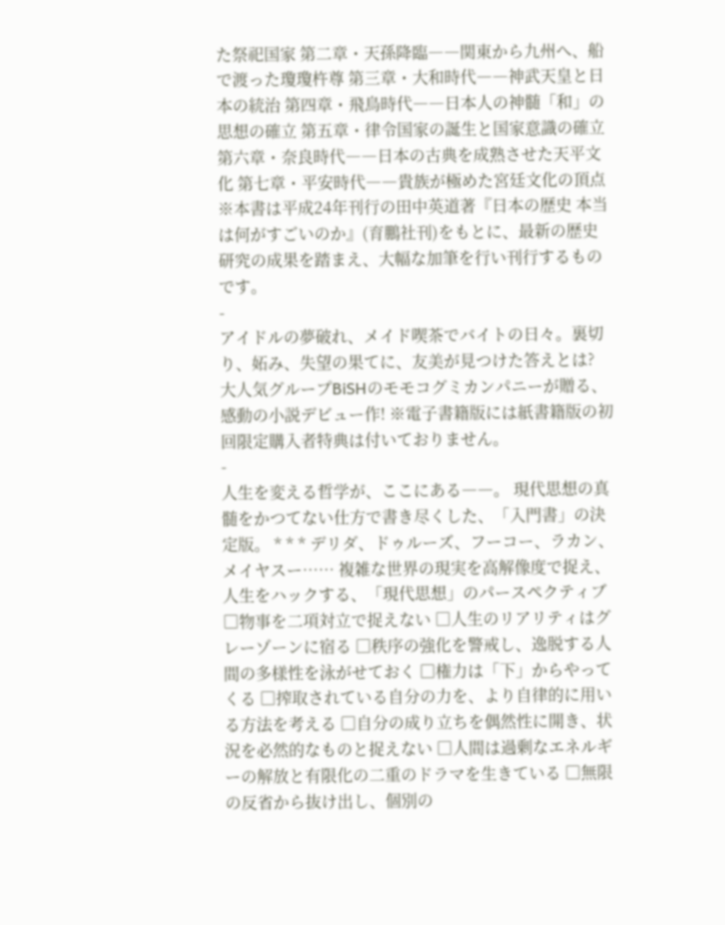た祭祀国家 第二章・天孫降臨――関東から九州へ、船で渡った瓊瓊杵尊 第三章・大和時代――神武天皇と日本の統治 第四章・飛鳥時代――日本人の神髄「和」の思想の確立 第五章・律令国家の誕生と国家意識の確立 第六章・奈良時代――日本の古典を成熟させた天平文化 第七章・平安時代――貴族が極めた宮廷文化の頂点 ※本書は平成24年刊行の田中英道著『日本の歴史 本当は何がすごいのか』(育鵬社刊)をもとに、最新の歴史研究の成果を踏まえ、大幅な加筆を行い刊行するものです。
-
アイドルの夢破れ、メイド喫茶でバイトの日々。裏切り、妬み、失望の果てに、友美が見つけた答えとは? 大人気グループBiSHのモモコグミカンパニーが贈る、感動の小説デビュー作! ※電子書籍版には紙書籍版の初回限定購入者特典は付いておりません。
-
人生を変える哲学が、ここにある――。 現代思想の真髄をかつてない仕方で書き尽くした、「入門書」の決定版。 * * * デリダ、ドゥルーズ、フーコー、ラカン、メイヤスー…… 複雑な世界の現実を高解像度で捉え、人生をハックする、「現代思想」のパースペクティブ □物事を二項対立で捉えない □人生のリアリティはグレーゾーンに宿る □秩序の強化を警戒し、逸脱する人間の多様性を泳がせておく □権力は「下」からやってくる □搾取されている自分の力を、より自律的に用いる方法を考える □自分の成り立ちを偶然性に開き、状況を必然的なものと捉えない □人間は過剰なエネルギーの解放と有限化の二重のドラマを生きている □無限の反省から抜け出し、個別の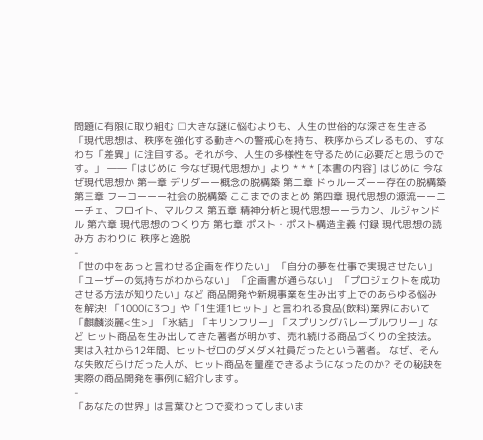問題に有限に取り組む □大きな謎に悩むよりも、人生の世俗的な深さを生きる 「現代思想は、秩序を強化する動きへの警戒心を持ち、秩序からズレるもの、すなわち「差異」に注目する。それが今、人生の多様性を守るために必要だと思うのです。」 ――「はじめに 今なぜ現代思想か」より * * * [本書の内容] はじめに 今なぜ現代思想か 第一章 デリダーー概念の脱構築 第二章 ドゥルーズーー存在の脱構築 第三章 フーコーーー社会の脱構築 ここまでのまとめ 第四章 現代思想の源流ーーニーチェ、フロイト、マルクス 第五章 精神分析と現代思想ーーラカン、ルジャンドル 第六章 現代思想のつくり方 第七章 ポスト・ポスト構造主義 付録 現代思想の読み方 おわりに 秩序と逸脱
-
「世の中をあっと言わせる企画を作りたい」 「自分の夢を仕事で実現させたい」 「ユーザーの気持ちがわからない」 「企画書が通らない」 「プロジェクトを成功させる方法が知りたい」など 商品開発や新規事業を生み出す上でのあらゆる悩みを解決! 「1000に3つ」や「1生涯1ヒット」と言われる食品(飲料)業界において 「麒麟淡麗<生>」「氷結」「キリンフリー」「スプリングバレーブルワリー」など ヒット商品を生み出してきた著者が明かす、売れ続ける商品づくりの全技法。 実は入社から12年間、ヒットゼロのダメダメ社員だったという著者。 なぜ、そんな失敗だらけだった人が、ヒット商品を量産できるようになったのか? その秘訣を実際の商品開発を事例に紹介します。
-
「あなたの世界」は言葉ひとつで変わってしまいま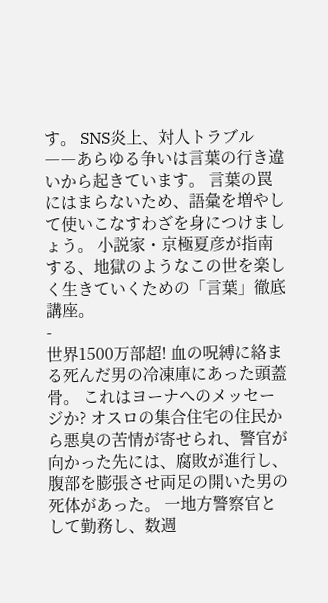す。 SNS炎上、対人トラブル――あらゆる争いは言葉の行き違いから起きています。 言葉の罠にはまらないため、語彙を増やして使いこなすわざを身につけましょう。 小説家・京極夏彦が指南する、地獄のようなこの世を楽しく生きていくための「言葉」徹底講座。
-
世界1500万部超! 血の呪縛に絡まる死んだ男の冷凍庫にあった頭蓋骨。 これはヨーナへのメッセージか? オスロの集合住宅の住民から悪臭の苦情が寄せられ、警官が向かった先には、腐敗が進行し、腹部を膨張させ両足の開いた男の死体があった。 一地方警察官として勤務し、数週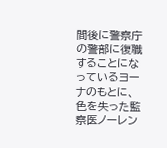間後に警察庁の警部に復職することになっているヨーナのもとに、色を失った監察医ノーレン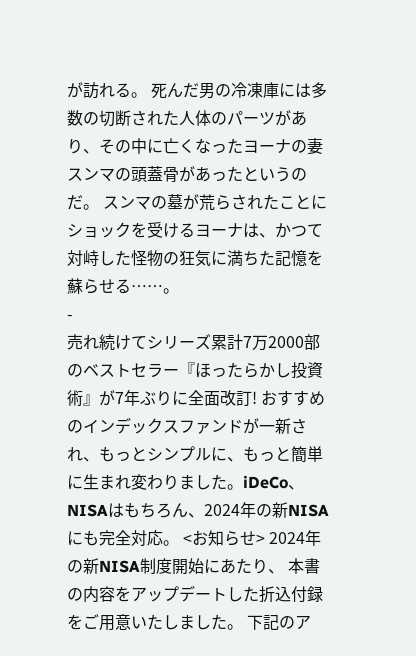が訪れる。 死んだ男の冷凍庫には多数の切断された人体のパーツがあり、その中に亡くなったヨーナの妻スンマの頭蓋骨があったというのだ。 スンマの墓が荒らされたことにショックを受けるヨーナは、かつて対峙した怪物の狂気に満ちた記憶を蘇らせる……。
-
売れ続けてシリーズ累計7万2000部のベストセラー『ほったらかし投資術』が7年ぶりに全面改訂! おすすめのインデックスファンドが一新され、もっとシンプルに、もっと簡単に生まれ変わりました。iDeCo、NISAはもちろん、2024年の新NISAにも完全対応。 <お知らせ> 2024年の新NISA制度開始にあたり、 本書の内容をアップデートした折込付録をご用意いたしました。 下記のア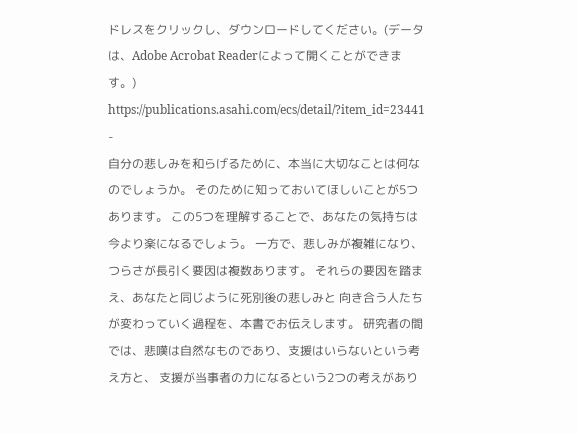ドレスをクリックし、ダウンロードしてください。(データは、Adobe Acrobat Readerによって開くことができます。) https://publications.asahi.com/ecs/detail/?item_id=23441
-
自分の悲しみを和らげるために、本当に大切なことは何なのでしょうか。 そのために知っておいてほしいことが5つあります。 この5つを理解することで、あなたの気持ちは今より楽になるでしょう。 一方で、悲しみが複雑になり、つらさが長引く要因は複数あります。 それらの要因を踏まえ、あなたと同じように死別後の悲しみと 向き合う人たちが変わっていく過程を、本書でお伝えします。 研究者の間では、悲嘆は自然なものであり、支援はいらないという考え方と、 支援が当事者の力になるという2つの考えがあり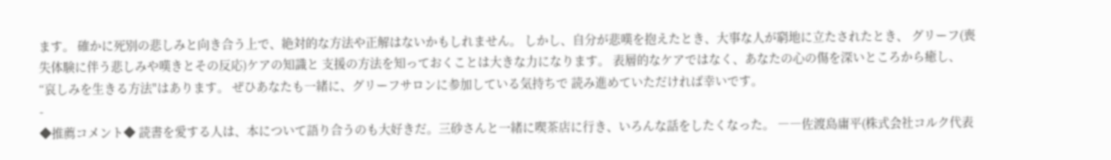ます。 確かに死別の悲しみと向き合う上で、絶対的な方法や正解はないかもしれません。 しかし、自分が悲嘆を抱えたとき、大事な人が窮地に立たされたとき、 グリーフ(喪失体験に伴う悲しみや嘆きとその反応)ケアの知識と 支援の方法を知っておくことは大きな力になります。 表層的なケアではなく、あなたの心の傷を深いところから癒し、 “哀しみを生きる方法"はあります。 ぜひあなたも一緒に、グリーフサロンに参加している気持ちで 読み進めていただければ幸いです。
-
◆推薦コメント◆ 読書を愛する人は、本について語り合うのも大好きだ。三砂さんと一緒に喫茶店に行き、いろんな話をしたくなった。 ――佐渡島庸平(株式会社コルク代表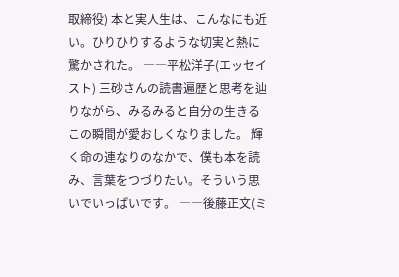取締役) 本と実人生は、こんなにも近い。ひりひりするような切実と熱に驚かされた。 ――平松洋子(エッセイスト) 三砂さんの読書遍歴と思考を辿りながら、みるみると自分の生きるこの瞬間が愛おしくなりました。 輝く命の連なりのなかで、僕も本を読み、言葉をつづりたい。そういう思いでいっぱいです。 ――後藤正文(ミ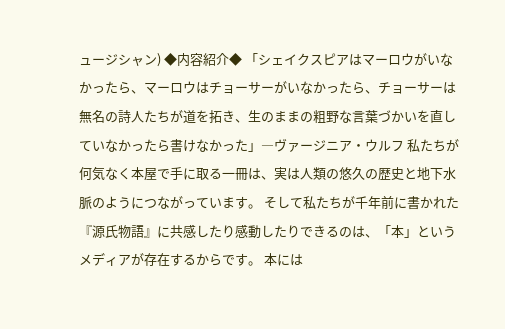ュージシャン) ◆内容紹介◆ 「シェイクスピアはマーロウがいなかったら、マーロウはチョーサーがいなかったら、チョーサーは無名の詩人たちが道を拓き、生のままの粗野な言葉づかいを直していなかったら書けなかった」―ヴァージニア・ウルフ 私たちが何気なく本屋で手に取る一冊は、実は人類の悠久の歴史と地下水脈のようにつながっています。 そして私たちが千年前に書かれた『源氏物語』に共感したり感動したりできるのは、「本」というメディアが存在するからです。 本には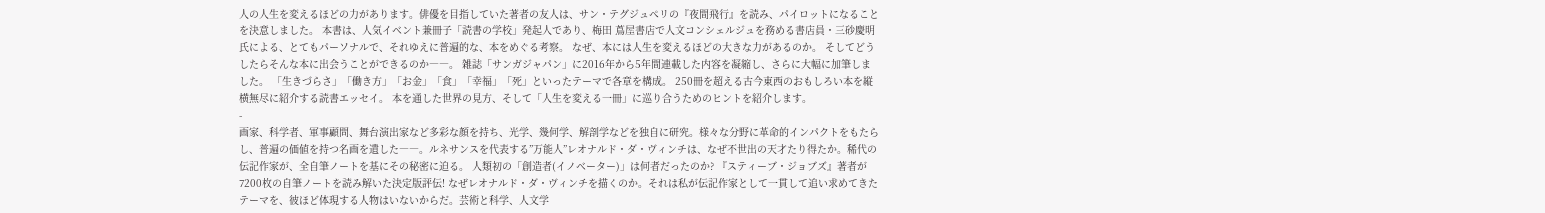人の人生を変えるほどの力があります。俳優を目指していた著者の友人は、サン・テグジュペリの『夜間飛行』を読み、パイロットになることを決意しました。 本書は、人気イベント兼冊子「読書の学校」発起人であり、梅田 蔦屋書店で人文コンシェルジュを務める書店員・三砂慶明氏による、とてもパーソナルで、それゆえに普遍的な、本をめぐる考察。 なぜ、本には人生を変えるほどの大きな力があるのか。 そしてどうしたらそんな本に出会うことができるのか――。 雑誌「サンガジャパン」に2016年から5年間連載した内容を凝縮し、さらに大幅に加筆しました。 「生きづらさ」「働き方」「お金」「食」「幸福」「死」といったテーマで各章を構成。 250冊を超える古今東西のおもしろい本を縦横無尽に紹介する読書エッセイ。 本を通した世界の見方、そして「人生を変える一冊」に巡り合うためのヒントを紹介します。
-
画家、科学者、軍事顧問、舞台演出家など多彩な顔を持ち、光学、幾何学、解剖学などを独自に研究。様々な分野に革命的インパクトをもたらし、普遍の価値を持つ名画を遺した――。ルネサンスを代表する”万能人”レオナルド・ダ・ヴィンチは、なぜ不世出の天才たり得たか。稀代の伝記作家が、全自筆ノートを基にその秘密に迫る。 人類初の「創造者(イノベーター)」は何者だったのか? 『スティーブ・ジョブズ』著者が7200枚の自筆ノートを読み解いた決定版評伝! なぜレオナルド・ダ・ヴィンチを描くのか。それは私が伝記作家として一貫して追い求めてきたテーマを、彼ほど体現する人物はいないからだ。芸術と科学、人文学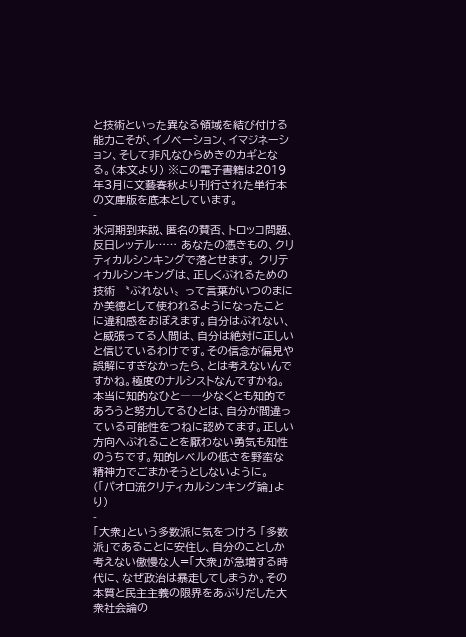と技術といった異なる領域を結び付ける能力こそが、イノベーション、イマジネーション、そして非凡なひらめきのカギとなる。(本文より) ※この電子書籍は2019年3月に文藝春秋より刊行された単行本の文庫版を底本としています。
-
氷河期到来説、匿名の賛否、トロッコ問題、反日レッテル…… あなたの憑きもの、クリティカルシンキングで落とせます。 クリティカルシンキングは、正しくぶれるための技術 〝ぶれない〟って言葉がいつのまにか美徳として使われるようになったことに違和感をおぼえます。自分はぶれない、と威張ってる人間は、自分は絶対に正しいと信じているわけです。その信念が偏見や誤解にすぎなかったら、とは考えないんですかね。極度のナルシストなんですかね。 本当に知的なひと――少なくとも知的であろうと努力してるひとは、自分が間違っている可能性をつねに認めてます。正しい方向へぶれることを厭わない勇気も知性のうちです。知的レベルの低さを野蛮な精神力でごまかそうとしないように。 (「パオロ流クリティカルシンキング論」より)
-
「大衆」という多数派に気をつけろ 「多数派」であることに安住し、自分のことしか考えない傲慢な人=「大衆」が急増する時代に、なぜ政治は暴走してしまうか。その本質と民主主義の限界をあぶりだした大衆社会論の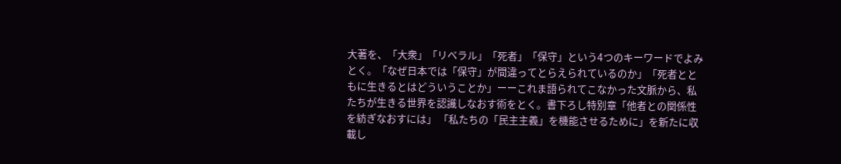大著を、「大衆」「リベラル」「死者」「保守」という4つのキーワードでよみとく。「なぜ日本では「保守」が間違ってとらえられているのか」「死者とともに生きるとはどういうことか」ーーこれま語られてこなかった文脈から、私たちが生きる世界を認識しなおす術をとく。書下ろし特別章「他者との関係性を紡ぎなおすには」 「私たちの「民主主義」を機能させるために」を新たに収載し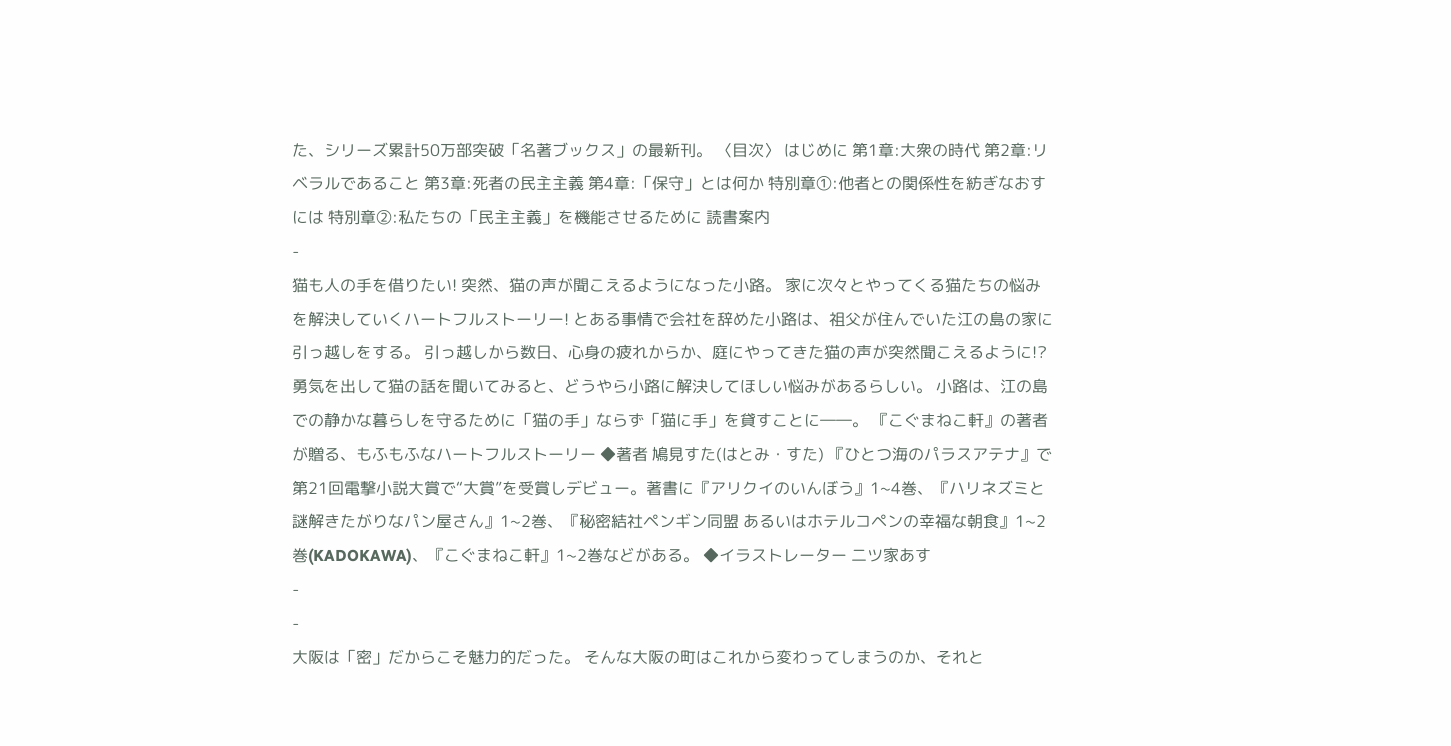た、シリーズ累計50万部突破「名著ブックス」の最新刊。 〈目次〉 はじめに 第1章:大衆の時代 第2章:リベラルであること 第3章:死者の民主主義 第4章:「保守」とは何か 特別章①:他者との関係性を紡ぎなおすには 特別章②:私たちの「民主主義」を機能させるために 読書案内
-
猫も人の手を借りたい! 突然、猫の声が聞こえるようになった小路。 家に次々とやってくる猫たちの悩みを解決していくハートフルストーリー! とある事情で会社を辞めた小路は、祖父が住んでいた江の島の家に引っ越しをする。 引っ越しから数日、心身の疲れからか、庭にやってきた猫の声が突然聞こえるように!? 勇気を出して猫の話を聞いてみると、どうやら小路に解決してほしい悩みがあるらしい。 小路は、江の島での静かな暮らしを守るために「猫の手」ならず「猫に手」を貸すことに――。 『こぐまねこ軒』の著者が贈る、もふもふなハートフルストーリー ◆著者 鳩見すた(はとみ・すた) 『ひとつ海のパラスアテナ』で第21回電撃小説大賞で“大賞”を受賞しデビュー。著書に『アリクイのいんぼう』1~4巻、『ハリネズミと謎解きたがりなパン屋さん』1~2巻、『秘密結社ペンギン同盟 あるいはホテルコペンの幸福な朝食』1~2巻(KADOKAWA)、『こぐまねこ軒』1~2巻などがある。 ◆イラストレーター 二ツ家あす
-
-
大阪は「密」だからこそ魅力的だった。 そんな大阪の町はこれから変わってしまうのか、それと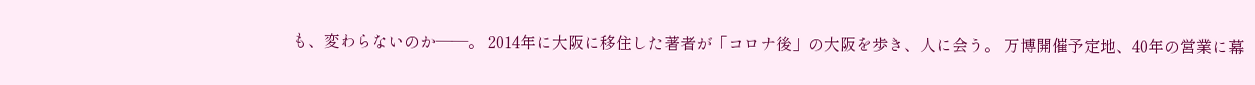も、変わらないのか――。 2014年に大阪に移住した著者が「コロナ後」の大阪を歩き、人に会う。 万博開催予定地、40年の営業に幕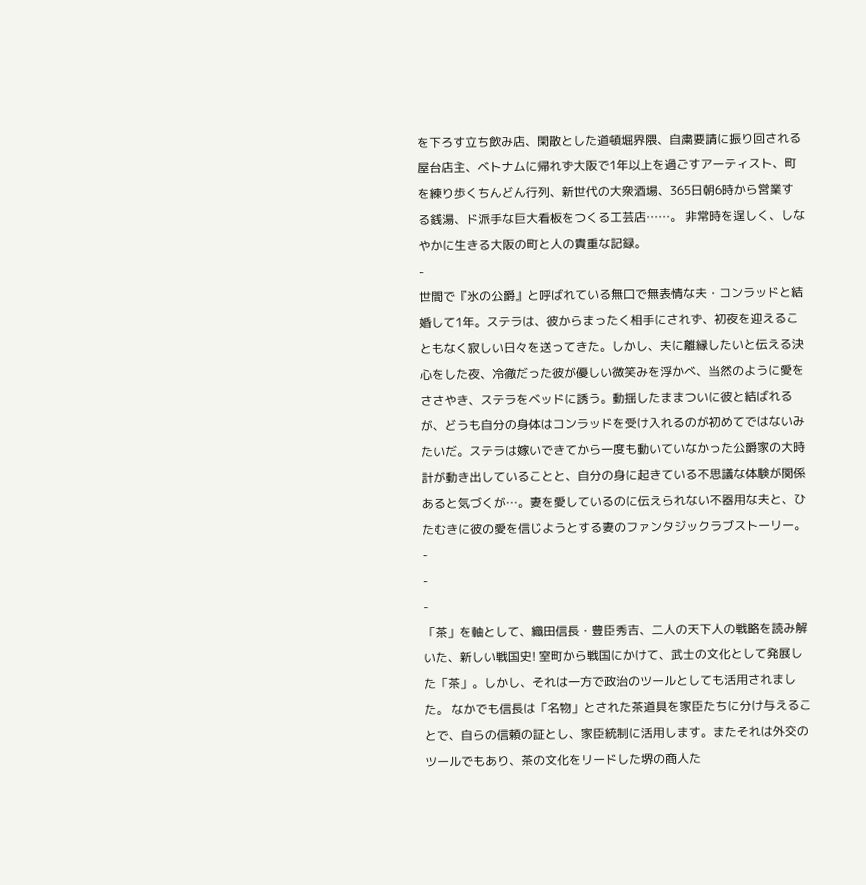を下ろす立ち飲み店、閑散とした道頓堀界隈、自粛要請に振り回される屋台店主、ベトナムに帰れず大阪で1年以上を過ごすアーティスト、町を練り歩くちんどん行列、新世代の大衆酒場、365日朝6時から営業する銭湯、ド派手な巨大看板をつくる工芸店……。 非常時を逞しく、しなやかに生きる大阪の町と人の貴重な記録。
-
世間で『氷の公爵』と呼ばれている無口で無表情な夫・コンラッドと結婚して1年。ステラは、彼からまったく相手にされず、初夜を迎えることもなく寂しい日々を送ってきた。しかし、夫に離縁したいと伝える決心をした夜、冷徹だった彼が優しい微笑みを浮かべ、当然のように愛をささやき、ステラをベッドに誘う。動揺したままついに彼と結ばれるが、どうも自分の身体はコンラッドを受け入れるのが初めてではないみたいだ。ステラは嫁いできてから一度も動いていなかった公爵家の大時計が動き出していることと、自分の身に起きている不思議な体験が関係あると気づくが…。妻を愛しているのに伝えられない不器用な夫と、ひたむきに彼の愛を信じようとする妻のファンタジックラブストーリー。
-
-
-
「茶」を軸として、織田信長・豊臣秀吉、二人の天下人の戦略を読み解いた、新しい戦国史! 室町から戦国にかけて、武士の文化として発展した「茶」。しかし、それは一方で政治のツールとしても活用されました。 なかでも信長は「名物」とされた茶道具を家臣たちに分け与えることで、自らの信頼の証とし、家臣統制に活用します。またそれは外交のツールでもあり、茶の文化をリードした堺の商人た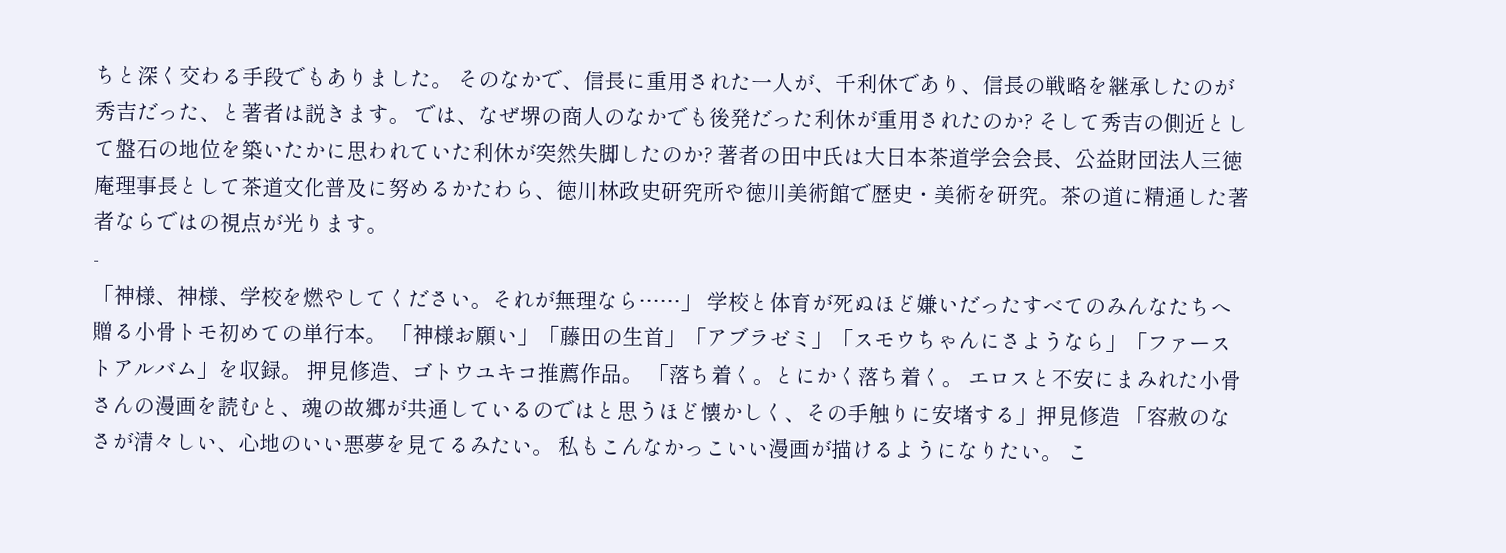ちと深く交わる手段でもありました。 そのなかで、信長に重用された一人が、千利休であり、信長の戦略を継承したのが秀吉だった、と著者は説きます。 では、なぜ堺の商人のなかでも後発だった利休が重用されたのか? そして秀吉の側近として盤石の地位を築いたかに思われていた利休が突然失脚したのか? 著者の田中氏は大日本茶道学会会長、公益財団法人三徳庵理事長として茶道文化普及に努めるかたわら、徳川林政史研究所や徳川美術館で歴史・美術を研究。茶の道に精通した著者ならではの視点が光ります。
-
「神様、神様、学校を燃やしてください。それが無理なら……」 学校と体育が死ぬほど嫌いだったすべてのみんなたちへ贈る小骨トモ初めての単行本。 「神様お願い」「藤田の生首」「アブラゼミ」「スモウちゃんにさようなら」「ファーストアルバム」を収録。 押見修造、ゴトウユキコ推薦作品。 「落ち着く。とにかく落ち着く。 エロスと不安にまみれた小骨さんの漫画を読むと、魂の故郷が共通しているのではと思うほど懐かしく、その手触りに安堵する」押見修造 「容赦のなさが清々しい、心地のいい悪夢を見てるみたい。 私もこんなかっこいい漫画が描けるようになりたい。 こ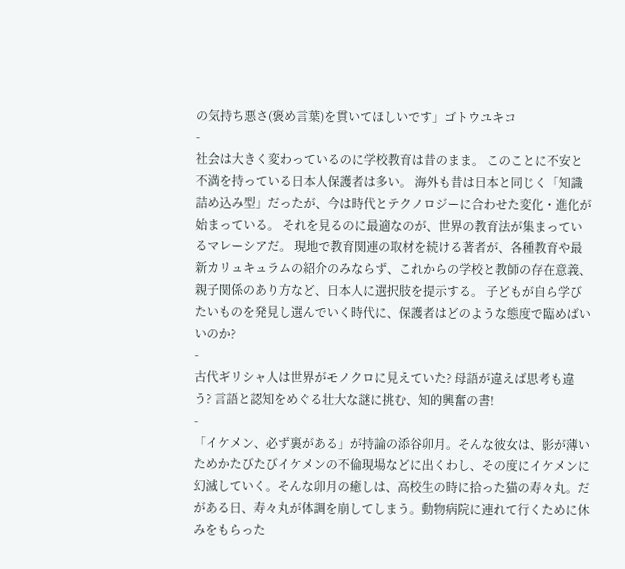の気持ち悪さ(褒め言葉)を貫いてほしいです」ゴトウユキコ
-
社会は大きく変わっているのに学校教育は昔のまま。 このことに不安と不満を持っている日本人保護者は多い。 海外も昔は日本と同じく「知識詰め込み型」だったが、今は時代とテクノロジーに合わせた変化・進化が始まっている。 それを見るのに最適なのが、世界の教育法が集まっているマレーシアだ。 現地で教育関連の取材を続ける著者が、各種教育や最新カリュキュラムの紹介のみならず、これからの学校と教師の存在意義、親子関係のあり方など、日本人に選択肢を提示する。 子どもが自ら学びたいものを発見し選んでいく時代に、保護者はどのような態度で臨めばいいのか?
-
古代ギリシャ人は世界がモノクロに見えていた? 母語が違えば思考も違う? 言語と認知をめぐる壮大な謎に挑む、知的興奮の書!
-
「イケメン、必ず裏がある」が持論の添谷卯月。そんな彼女は、影が薄いためかたびたびイケメンの不倫現場などに出くわし、その度にイケメンに幻滅していく。そんな卯月の癒しは、高校生の時に拾った猫の寿々丸。だがある日、寿々丸が体調を崩してしまう。動物病院に連れて行くために休みをもらった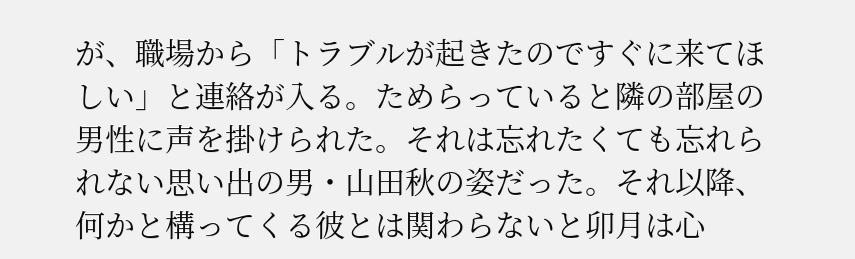が、職場から「トラブルが起きたのですぐに来てほしい」と連絡が入る。ためらっていると隣の部屋の男性に声を掛けられた。それは忘れたくても忘れられない思い出の男・山田秋の姿だった。それ以降、何かと構ってくる彼とは関わらないと卯月は心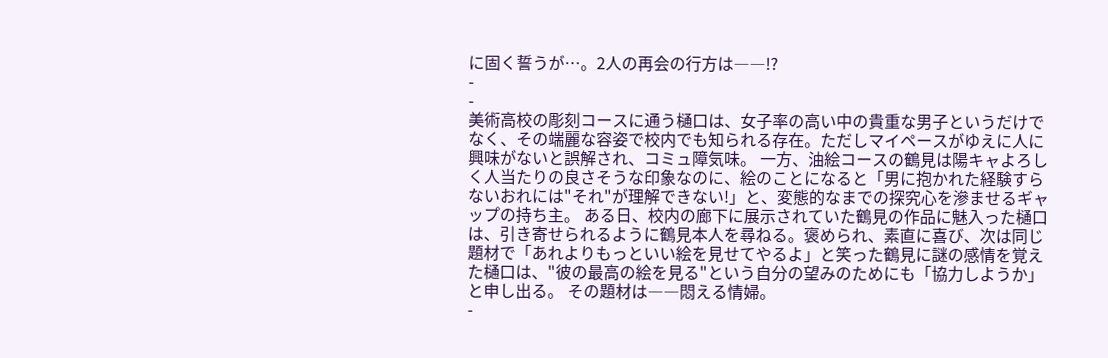に固く誓うが…。2人の再会の行方は――!?
-
-
美術高校の彫刻コースに通う樋口は、女子率の高い中の貴重な男子というだけでなく、その端麗な容姿で校内でも知られる存在。ただしマイペースがゆえに人に興味がないと誤解され、コミュ障気味。 一方、油絵コースの鶴見は陽キャよろしく人当たりの良さそうな印象なのに、絵のことになると「男に抱かれた経験すらないおれには"それ"が理解できない!」と、変態的なまでの探究心を滲ませるギャップの持ち主。 ある日、校内の廊下に展示されていた鶴見の作品に魅入った樋口は、引き寄せられるように鶴見本人を尋ねる。褒められ、素直に喜び、次は同じ題材で「あれよりもっといい絵を見せてやるよ」と笑った鶴見に謎の感情を覚えた樋口は、"彼の最高の絵を見る"という自分の望みのためにも「協力しようか」と申し出る。 その題材は――悶える情婦。
-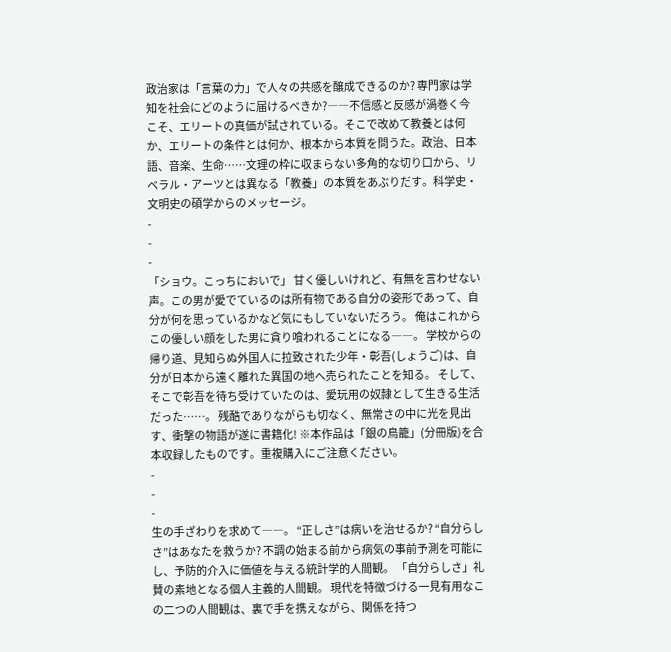政治家は「言葉の力」で人々の共感を醸成できるのか? 専門家は学知を社会にどのように届けるべきか?――不信感と反感が渦巻く今こそ、エリートの真価が試されている。そこで改めて教養とは何か、エリートの条件とは何か、根本から本質を問うた。政治、日本語、音楽、生命……文理の枠に収まらない多角的な切り口から、リベラル・アーツとは異なる「教養」の本質をあぶりだす。科学史・文明史の碩学からのメッセージ。
-
-
-
「ショウ。こっちにおいで」 甘く優しいけれど、有無を言わせない声。この男が愛でているのは所有物である自分の姿形であって、自分が何を思っているかなど気にもしていないだろう。 俺はこれからこの優しい顔をした男に貪り喰われることになる――。 学校からの帰り道、見知らぬ外国人に拉致された少年・彰吾(しょうご)は、自分が日本から遠く離れた異国の地へ売られたことを知る。 そして、そこで彰吾を待ち受けていたのは、愛玩用の奴隷として生きる生活だった……。 残酷でありながらも切なく、無常さの中に光を見出す、衝撃の物語が遂に書籍化! ※本作品は「銀の鳥籠」(分冊版)を合本収録したものです。重複購入にご注意ください。
-
-
-
生の手ざわりを求めて――。 “正しさ”は病いを治せるか? “自分らしさ”はあなたを救うか? 不調の始まる前から病気の事前予測を可能にし、予防的介入に価値を与える統計学的人間観。 「自分らしさ」礼賛の素地となる個人主義的人間観。 現代を特徴づける一見有用なこの二つの人間観は、裏で手を携えながら、関係を持つ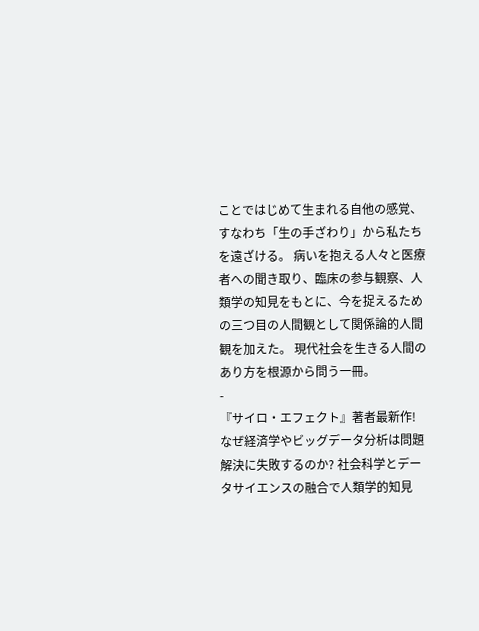ことではじめて生まれる自他の感覚、すなわち「生の手ざわり」から私たちを遠ざける。 病いを抱える人々と医療者への聞き取り、臨床の参与観察、人類学の知見をもとに、今を捉えるための三つ目の人間観として関係論的人間観を加えた。 現代社会を生きる人間のあり方を根源から問う一冊。
-
『サイロ・エフェクト』著者最新作! なぜ経済学やビッグデータ分析は問題解決に失敗するのか? 社会科学とデータサイエンスの融合で人類学的知見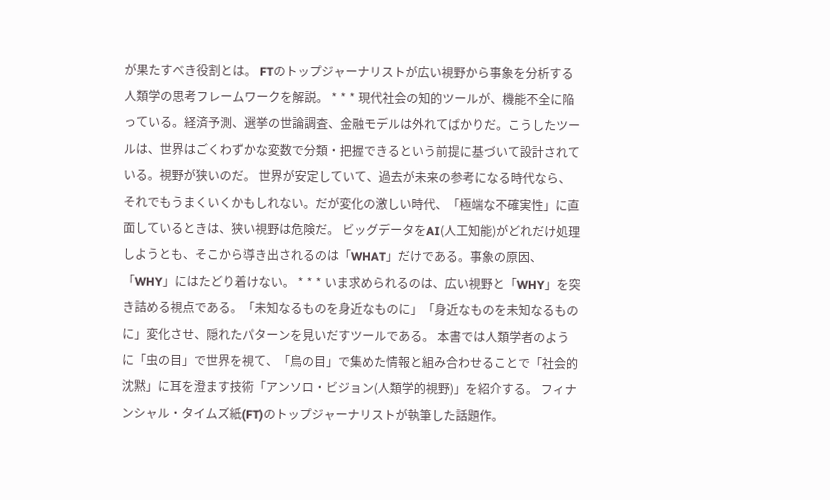が果たすべき役割とは。 FTのトップジャーナリストが広い視野から事象を分析する人類学の思考フレームワークを解説。 * * * 現代社会の知的ツールが、機能不全に陥っている。経済予測、選挙の世論調査、金融モデルは外れてばかりだ。こうしたツールは、世界はごくわずかな変数で分類・把握できるという前提に基づいて設計されている。視野が狭いのだ。 世界が安定していて、過去が未来の参考になる時代なら、それでもうまくいくかもしれない。だが変化の激しい時代、「極端な不確実性」に直面しているときは、狭い視野は危険だ。 ビッグデータをAI(人工知能)がどれだけ処理しようとも、そこから導き出されるのは「WHAT」だけである。事象の原因、「WHY」にはたどり着けない。 * * * いま求められるのは、広い視野と「WHY」を突き詰める視点である。「未知なるものを身近なものに」「身近なものを未知なるものに」変化させ、隠れたパターンを見いだすツールである。 本書では人類学者のように「虫の目」で世界を視て、「鳥の目」で集めた情報と組み合わせることで「社会的沈黙」に耳を澄ます技術「アンソロ・ビジョン(人類学的視野)」を紹介する。 フィナンシャル・タイムズ紙(FT)のトップジャーナリストが執筆した話題作。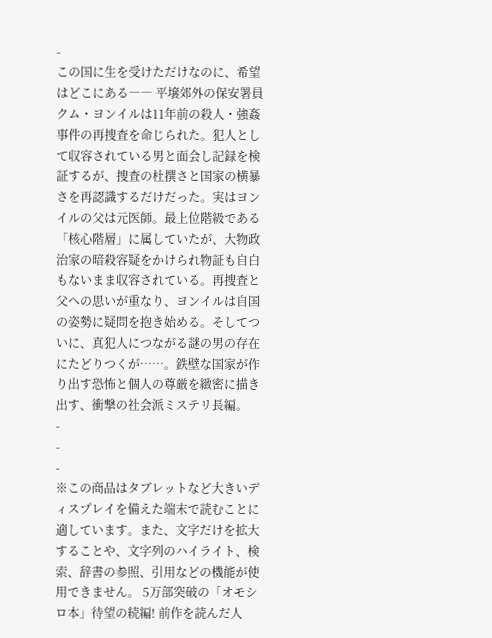-
この国に生を受けただけなのに、希望はどこにある―― 平壌郊外の保安署員クム・ヨンイルは11年前の殺人・強姦事件の再捜査を命じられた。犯人として収容されている男と面会し記録を検証するが、捜査の杜撰さと国家の横暴さを再認識するだけだった。実はヨンイルの父は元医師。最上位階級である「核心階層」に属していたが、大物政治家の暗殺容疑をかけられ物証も自白もないまま収容されている。再捜査と父への思いが重なり、ヨンイルは自国の姿勢に疑問を抱き始める。そしてついに、真犯人につながる謎の男の存在にたどりつくが……。鉄壁な国家が作り出す恐怖と個人の尊厳を緻密に描き出す、衝撃の社会派ミステリ長編。
-
-
-
※この商品はタブレットなど大きいディスプレイを備えた端末で読むことに適しています。また、文字だけを拡大することや、文字列のハイライト、検索、辞書の参照、引用などの機能が使用できません。 5万部突破の「オモシロ本」待望の続編! 前作を読んだ人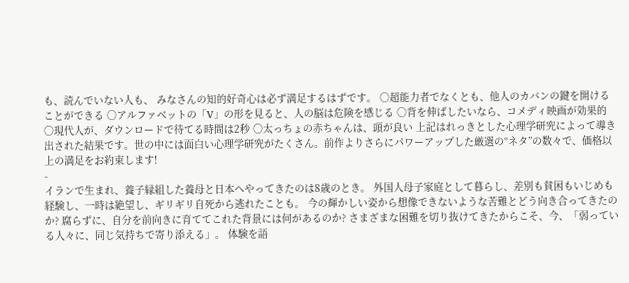も、読んでいない人も、 みなさんの知的好奇心は必ず満足するはずです。 ○超能力者でなくとも、他人のカバンの鍵を開けることができる ○アルファベットの「V」の形を見ると、人の脳は危険を感じる ○背を伸ばしたいなら、コメディ映画が効果的 ○現代人が、ダウンロードで待てる時間は2秒 ○太っちょの赤ちゃんは、頭が良い 上記はれっきとした心理学研究によって導き出された結果です。世の中には面白い心理学研究がたくさん。前作よりさらにパワーアップした厳選の“ネタ”の数々で、価格以上の満足をお約束します!
-
イランで生まれ、養子縁組した養母と日本へやってきたのは8歳のとき。 外国人母子家庭として暮らし、差別も貧困もいじめも経験し、一時は絶望し、ギリギリ自死から逃れたことも。 今の輝かしい姿から想像できないような苦難とどう向き合ってきたのか? 腐らずに、自分を前向きに育ててこれた背景には何があるのか? さまざまな困難を切り抜けてきたからこそ、今、「弱っている人々に、同じ気持ちで寄り添える」。 体験を語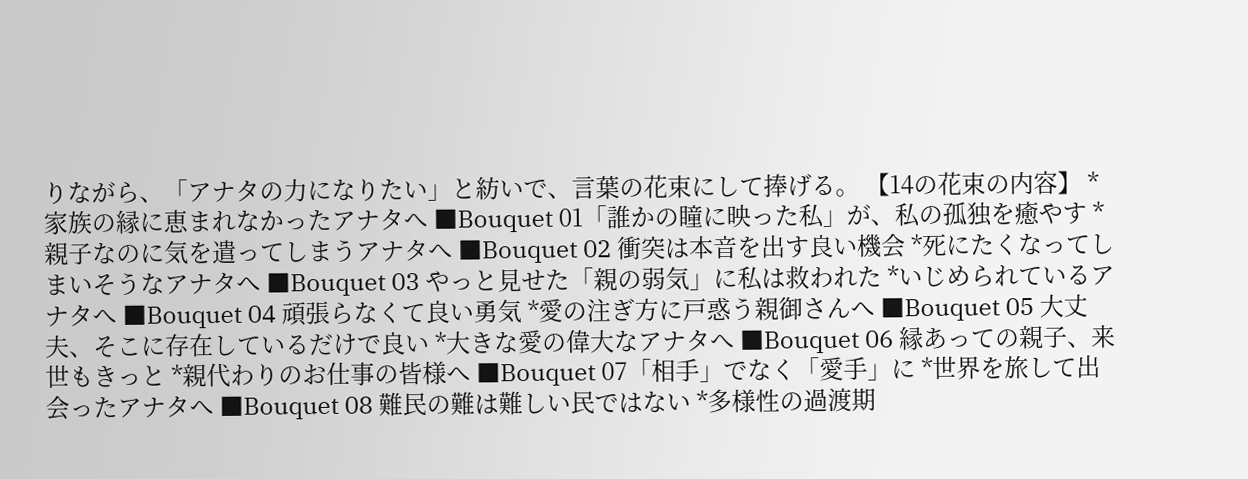りながら、「アナタの力になりたい」と紡いで、言葉の花束にして捧げる。 【14の花束の内容】 *家族の縁に恵まれなかったアナタへ ■Bouquet 01「誰かの瞳に映った私」が、私の孤独を癒やす *親子なのに気を遣ってしまうアナタへ ■Bouquet 02 衝突は本音を出す良い機会 *死にたくなってしまいそうなアナタへ ■Bouquet 03 やっと見せた「親の弱気」に私は救われた *いじめられているアナタへ ■Bouquet 04 頑張らなくて良い勇気 *愛の注ぎ方に戸惑う親御さんへ ■Bouquet 05 大丈夫、そこに存在しているだけで良い *大きな愛の偉大なアナタへ ■Bouquet 06 縁あっての親子、来世もきっと *親代わりのお仕事の皆様へ ■Bouquet 07「相手」でなく「愛手」に *世界を旅して出会ったアナタへ ■Bouquet 08 難民の難は難しい民ではない *多様性の過渡期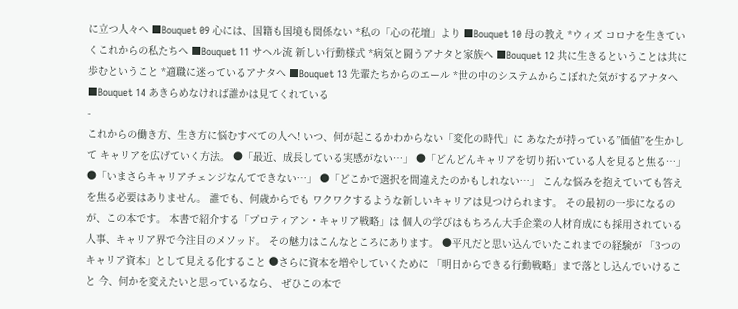に立つ人々へ ■Bouquet 09 心には、国籍も国境も関係ない *私の「心の花壇」より ■Bouquet 10 母の教え *ウィズ コロナを生きていくこれからの私たちへ ■Bouquet 11 サヘル流 新しい行動様式 *病気と闘うアナタと家族へ ■Bouquet 12 共に生きるということは共に歩むということ *適職に迷っているアナタへ ■Bouquet 13 先輩たちからのエール *世の中のシステムからこぼれた気がするアナタへ ■Bouquet 14 あきらめなければ誰かは見てくれている
-
これからの働き方、生き方に悩むすべての人へ! いつ、何が起こるかわからない「変化の時代」に あなたが持っている”価値”を生かして キャリアを広げていく方法。 ●「最近、成長している実感がない…」 ●「どんどんキャリアを切り拓いている人を見ると焦る…」 ●「いまさらキャリアチェンジなんてできない…」 ●「どこかで選択を間違えたのかもしれない…」 こんな悩みを抱えていても答えを焦る必要はありません。 誰でも、何歳からでも ワクワクするような新しいキャリアは見つけられます。 その最初の一歩になるのが、この本です。 本書で紹介する「プロティアン・キャリア戦略」は 個人の学びはもちろん大手企業の人材育成にも採用されている 人事、キャリア界で今注目のメソッド。 その魅力はこんなところにあります。 ●平凡だと思い込んでいたこれまでの経験が 「3つのキャリア資本」として見える化すること ●さらに資本を増やしていくために 「明日からできる行動戦略」まで落とし込んでいけること 今、何かを変えたいと思っているなら、 ぜひこの本で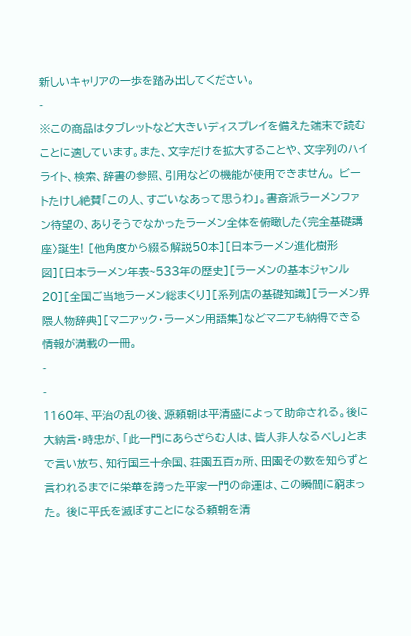新しいキャリアの一歩を踏み出してください。
-
※この商品はタブレットなど大きいディスプレイを備えた端末で読むことに適しています。また、文字だけを拡大することや、文字列のハイライト、検索、辞書の参照、引用などの機能が使用できません。 ビートたけし絶賛「この人、すごいなあって思うわ」。書斎派ラーメンファン待望の、ありそうでなかったラーメン全体を俯瞰した〈完全基礎講座〉誕生! [他角度から綴る解説50本][日本ラーメン進化樹形図][日本ラーメン年表~533年の歴史][ラーメンの基本ジャンル20][全国ご当地ラーメン総まくり][系列店の基礎知識][ラーメン界隈人物辞典][マニアック・ラーメン用語集]などマニアも納得できる情報が満載の一冊。
-
-
1160年、平治の乱の後、源頼朝は平清盛によって助命される。後に大納言・時忠が、「此一門にあらざらむ人は、皆人非人なるべし」とまで言い放ち、知行国三十余国、荘園五百ヵ所、田園その数を知らずと言われるまでに栄華を誇った平家一門の命運は、この瞬間に窮まった。 後に平氏を滅ぼすことになる頼朝を清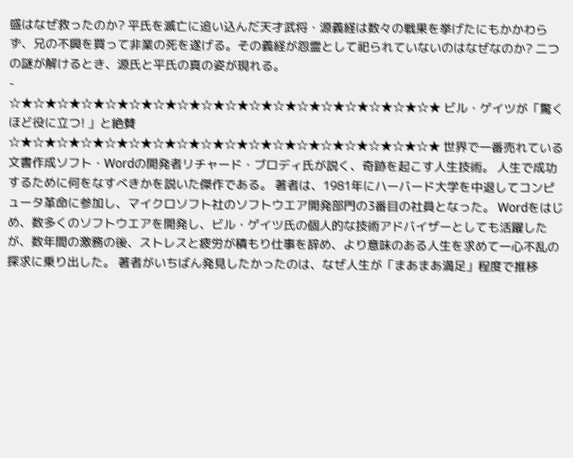盛はなぜ救ったのか? 平氏を滅亡に追い込んだ天才武将・源義経は数々の戦果を挙げたにもかかわらず、兄の不興を買って非業の死を遂げる。その義経が怨霊として祀られていないのはなぜなのか? 二つの謎が解けるとき、源氏と平氏の真の姿が現れる。
-
☆★☆★☆★☆★☆★☆★☆★☆★☆★☆★☆★☆★☆★☆★☆★☆★☆★☆★ ビル・ゲイツが「驚くほど役に立つ! 」と絶賛 ☆★☆★☆★☆★☆★☆★☆★☆★☆★☆★☆★☆★☆★☆★☆★☆★☆★☆★ 世界で一番売れている文書作成ソフト・Wordの開発者リチャード・ブロディ氏が説く、奇跡を起こす人生技術。 人生で成功するために何をなすべきかを説いた傑作である。 著者は、1981年にハーバード大学を中退してコンピュータ革命に参加し、マイクロソフト社のソフトウエア開発部門の3番目の社員となった。 Wordをはじめ、数多くのソフトウエアを開発し、ビル・ゲイツ氏の個人的な技術アドバイザーとしても活躍したが、数年間の激務の後、ストレスと疲労が積もり仕事を辞め、より意味のある人生を求めて一心不乱の探求に乗り出した。 著者がいちばん発見したかったのは、なぜ人生が「まあまあ満足」程度で推移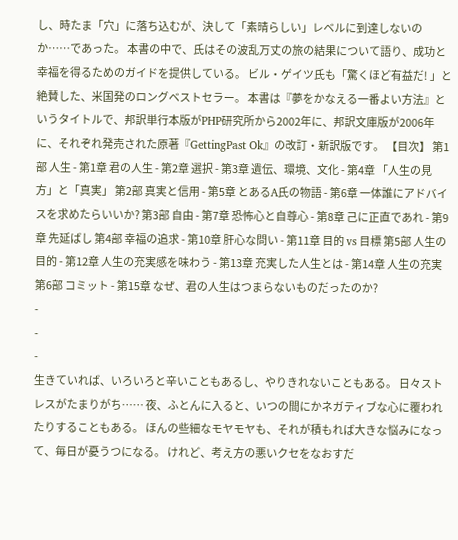し、時たま「穴」に落ち込むが、決して「素晴らしい」レベルに到達しないのか……であった。 本書の中で、氏はその波乱万丈の旅の結果について語り、成功と幸福を得るためのガイドを提供している。 ビル・ゲイツ氏も「驚くほど有益だ! 」と絶賛した、米国発のロングベストセラー。 本書は『夢をかなえる一番よい方法』というタイトルで、邦訳単行本版がPHP研究所から2002年に、邦訳文庫版が2006年に、それぞれ発売された原著『GettingPast Ok』の改訂・新訳版です。 【目次】 第1部 人生 - 第1章 君の人生 - 第2章 選択 - 第3章 遺伝、環境、文化 - 第4章 「人生の見方」と「真実」 第2部 真実と信用 - 第5章 とあるA氏の物語 - 第6章 一体誰にアドバイスを求めたらいいか? 第3部 自由 - 第7章 恐怖心と自尊心 - 第8章 己に正直であれ - 第9章 先延ばし 第4部 幸福の追求 - 第10章 肝心な問い - 第11章 目的 vs 目標 第5部 人生の目的 - 第12章 人生の充実感を味わう - 第13章 充実した人生とは - 第14章 人生の充実 第6部 コミット - 第15章 なぜ、君の人生はつまらないものだったのか?
-
-
-
生きていれば、いろいろと辛いこともあるし、やりきれないこともある。 日々ストレスがたまりがち…… 夜、ふとんに入ると、いつの間にかネガティブな心に覆われたりすることもある。 ほんの些細なモヤモヤも、それが積もれば大きな悩みになって、毎日が憂うつになる。 けれど、考え方の悪いクセをなおすだ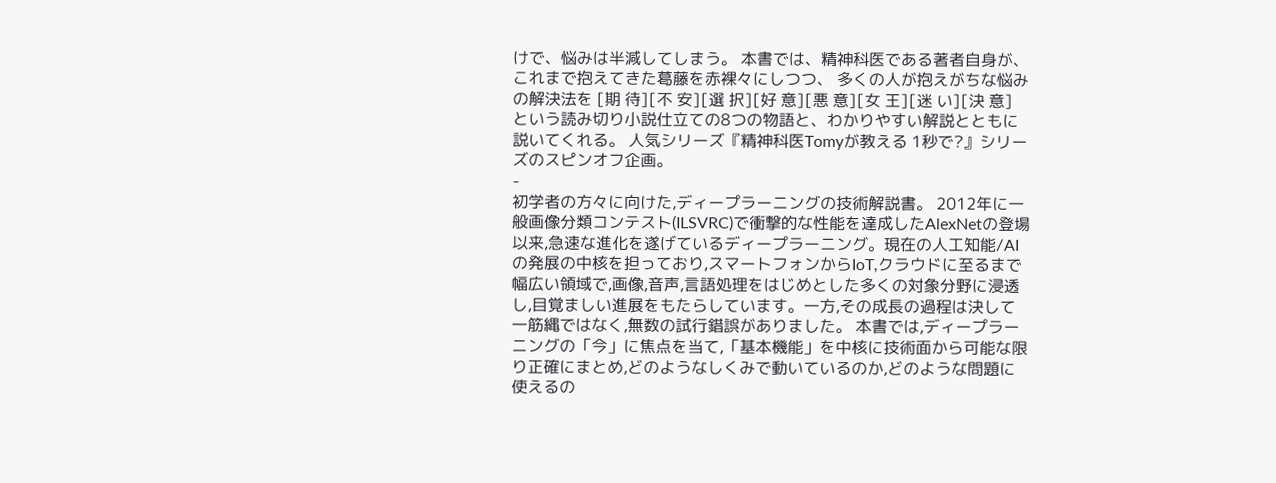けで、悩みは半減してしまう。 本書では、精神科医である著者自身が、これまで抱えてきた葛藤を赤裸々にしつつ、 多くの人が抱えがちな悩みの解決法を [期 待][不 安][選 択][好 意][悪 意][女 王][迷 い][決 意] という読み切り小説仕立ての8つの物語と、わかりやすい解説とともに説いてくれる。 人気シリーズ『精神科医Tomyが教える 1秒で?』シリーズのスピンオフ企画。
-
初学者の方々に向けた,ディープラーニングの技術解説書。 2012年に一般画像分類コンテスト(ILSVRC)で衝撃的な性能を達成したAlexNetの登場以来,急速な進化を遂げているディープラーニング。現在の人工知能/AIの発展の中核を担っており,スマートフォンからIoT,クラウドに至るまで幅広い領域で,画像,音声,言語処理をはじめとした多くの対象分野に浸透し,目覚ましい進展をもたらしています。一方,その成長の過程は決して一筋縄ではなく,無数の試行錯誤がありました。 本書では,ディープラーニングの「今」に焦点を当て,「基本機能」を中核に技術面から可能な限り正確にまとめ,どのようなしくみで動いているのか,どのような問題に使えるの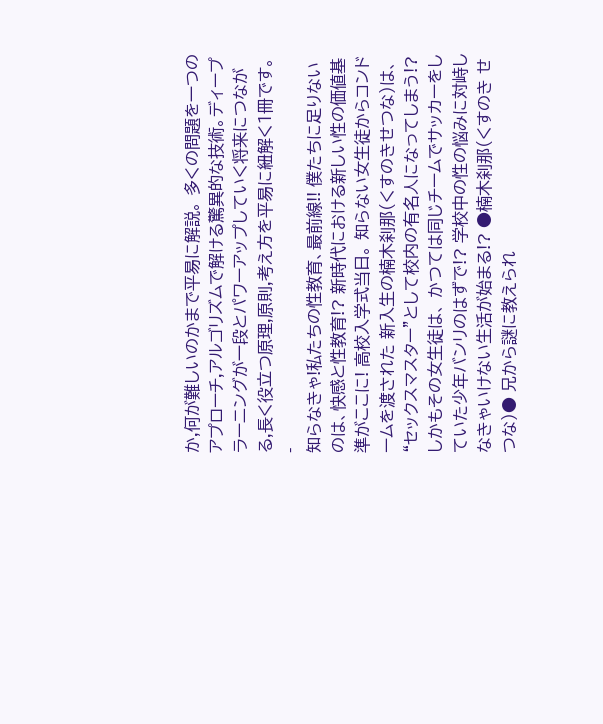か,何が難しいのかまで平易に解説。 多くの問題を一つのアプローチ,アルゴリズムで解ける驚異的な技術。ディープラーニングが一段とパワーアップしていく将来につながる,長く役立つ原理,原則,考え方を平易に紐解く1冊です。
-
知らなきゃ!私たちの性教育、最前線!! 僕たちに足りないのは、快感と性教育!? 新時代における新しい性の価値基準がここに! 高校入学式当日。 知らない女生徒からコンドームを渡された 新入生の楠木刹那(くすのきせつな)は、 “セックスマスター”として校内の有名人になってしまう!? しかもその女生徒は、 かつては同じチームでサッカーをしていた少年バンリのはずで!? 学校中の性の悩みに対峙しなきゃいけない生活が始まる!? ●楠木刹那(くすのき せつな)● 兄から謎に教えられ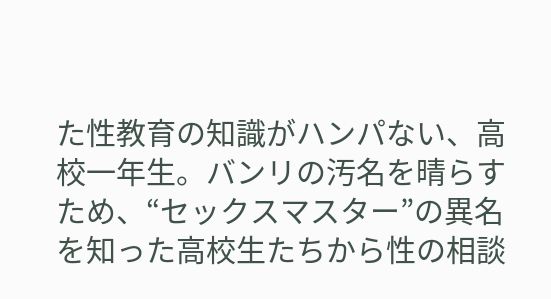た性教育の知識がハンパない、高校一年生。バンリの汚名を晴らすため、“セックスマスター”の異名を知った高校生たちから性の相談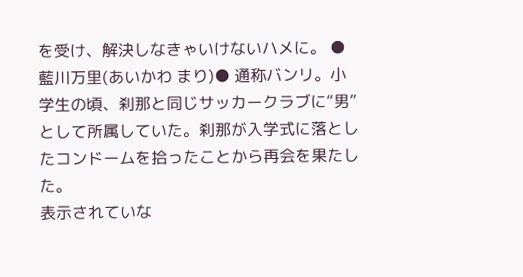を受け、解決しなきゃいけないハメに。 ●藍川万里(あいかわ まり)● 通称バンリ。小学生の頃、刹那と同じサッカークラブに“男”として所属していた。刹那が入学式に落としたコンドームを拾ったことから再会を果たした。
表示されていな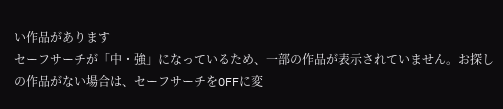い作品があります
セーフサーチが「中・強」になっているため、一部の作品が表示されていません。お探しの作品がない場合は、セーフサーチをOFFに変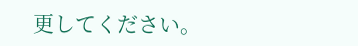更してください。